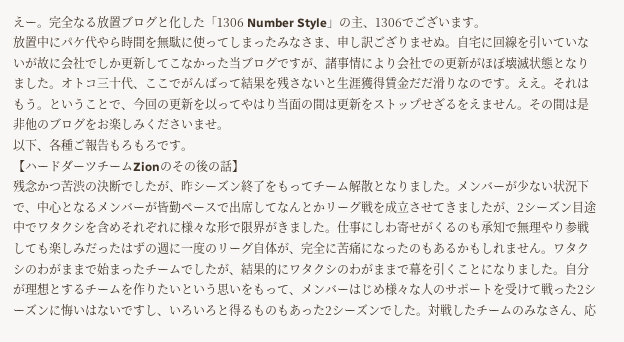えー。完全なる放置ブログと化した「1306 Number Style」の主、1306でございます。
放置中にパケ代やら時間を無駄に使ってしまったみなさま、申し訳ござりませぬ。自宅に回線を引いていないが故に会社でしか更新してこなかった当ブログですが、諸事情により会社での更新がほぼ壊滅状態となりました。オトコ三十代、ここでがんばって結果を残さないと生涯獲得賃金だだ滑りなのです。ええ。それはもう。ということで、今回の更新を以ってやはり当面の間は更新をストップせざるをえません。その間は是非他のブログをお楽しみくださいませ。
以下、各種ご報告もろもろです。
【ハードダーツチームZionのその後の話】
残念かつ苦渋の決断でしたが、昨シーズン終了をもってチーム解散となりました。メンバーが少ない状況下で、中心となるメンバーが皆勤ペースで出席してなんとかリーグ戦を成立させてきましたが、2シーズン目途中でワタクシを含めそれぞれに様々な形で限界がきました。仕事にしわ寄せがくるのも承知で無理やり参戦しても楽しみだったはずの週に一度のリーグ自体が、完全に苦痛になったのもあるかもしれません。ワタクシのわがままで始まったチームでしたが、結果的にワタクシのわがままで幕を引くことになりました。自分が理想とするチームを作りたいという思いをもって、メンバーはじめ様々な人のサポートを受けて戦った2シーズンに悔いはないですし、いろいろと得るものもあった2シーズンでした。対戦したチームのみなさん、応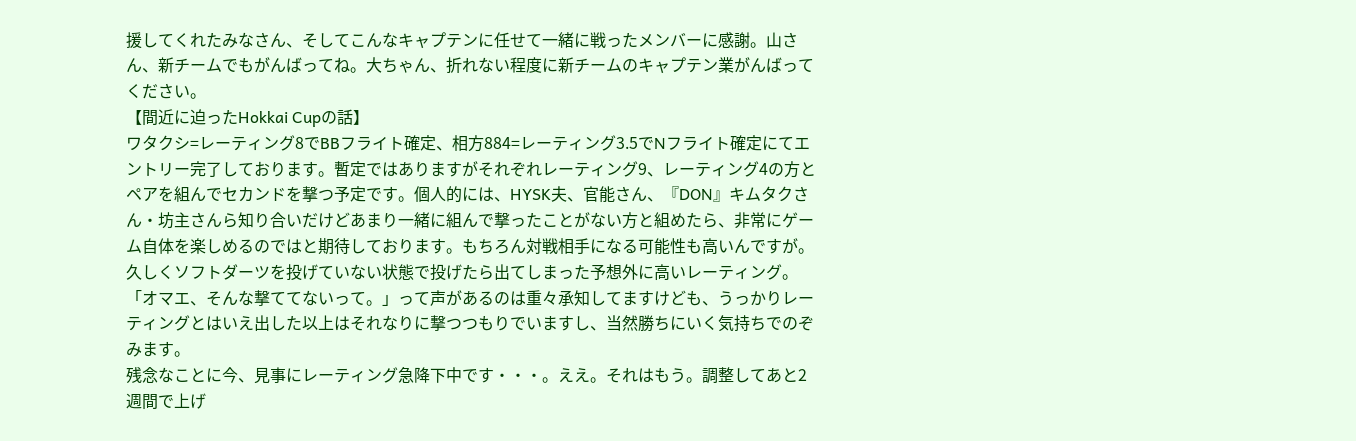援してくれたみなさん、そしてこんなキャプテンに任せて一緒に戦ったメンバーに感謝。山さん、新チームでもがんばってね。大ちゃん、折れない程度に新チームのキャプテン業がんばってください。
【間近に迫ったHokkai Cupの話】
ワタクシ=レーティング8でBBフライト確定、相方884=レーティング3.5でNフライト確定にてエントリー完了しております。暫定ではありますがそれぞれレーティング9、レーティング4の方とペアを組んでセカンドを撃つ予定です。個人的には、HYSK夫、官能さん、『DON』キムタクさん・坊主さんら知り合いだけどあまり一緒に組んで撃ったことがない方と組めたら、非常にゲーム自体を楽しめるのではと期待しております。もちろん対戦相手になる可能性も高いんですが。
久しくソフトダーツを投げていない状態で投げたら出てしまった予想外に高いレーティング。「オマエ、そんな撃ててないって。」って声があるのは重々承知してますけども、うっかりレーティングとはいえ出した以上はそれなりに撃つつもりでいますし、当然勝ちにいく気持ちでのぞみます。
残念なことに今、見事にレーティング急降下中です・・・。ええ。それはもう。調整してあと2週間で上げ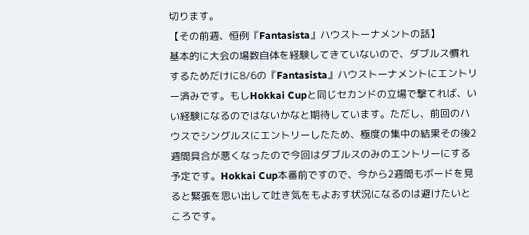切ります。
【その前週、恒例『Fantasista』ハウストーナメントの話】
基本的に大会の場数自体を経験してきていないので、ダブルス慣れするためだけに8/6の『Fantasista』ハウストーナメントにエントリー済みです。もしHokkai Cupと同じセカンドの立場で撃てれば、いい経験になるのではないかなと期待しています。ただし、前回のハウスでシングルスにエントリーしたため、極度の集中の結果その後2週間具合が悪くなったので今回はダブルスのみのエントリーにする予定です。Hokkai Cup本番前ですので、今から2週間もボードを見ると緊張を思い出して吐き気をもよおす状況になるのは避けたいところです。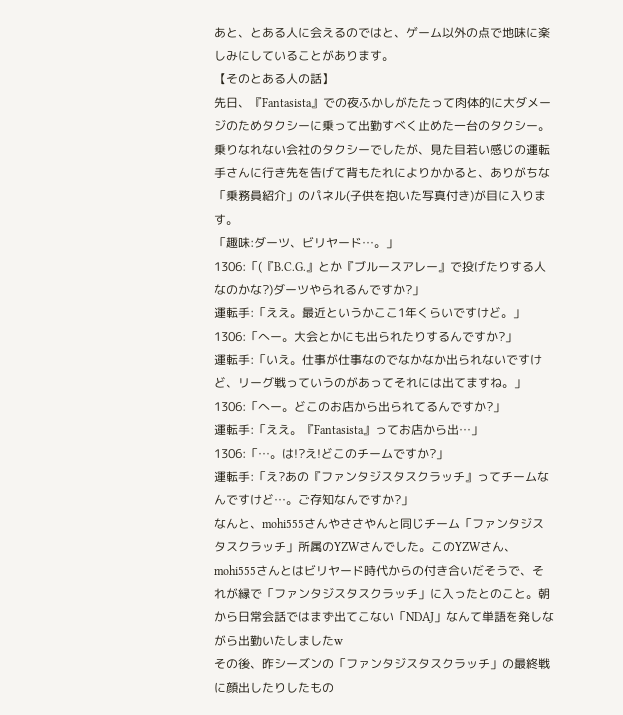あと、とある人に会えるのではと、ゲーム以外の点で地味に楽しみにしていることがあります。
【そのとある人の話】
先日、『Fantasista』での夜ふかしがたたって肉体的に大ダメージのためタクシーに乗って出勤すべく止めた一台のタクシー。乗りなれない会社のタクシーでしたが、見た目若い感じの運転手さんに行き先を告げて背もたれによりかかると、ありがちな「乗務員紹介」のパネル(子供を抱いた写真付き)が目に入ります。
「趣味:ダーツ、ビリヤード…。」
1306:「(『B.C.G.』とか『ブルースアレー』で投げたりする人なのかな?)ダーツやられるんですか?」
運転手:「ええ。最近というかここ1年くらいですけど。」
1306:「へー。大会とかにも出られたりするんですか?」
運転手:「いえ。仕事が仕事なのでなかなか出られないですけど、リーグ戦っていうのがあってそれには出てますね。」
1306:「へー。どこのお店から出られてるんですか?」
運転手:「ええ。『Fantasista』ってお店から出…」
1306:「…。は!?え!どこのチームですか?」
運転手:「え?あの『ファンタジスタスクラッチ』ってチームなんですけど…。ご存知なんですか?」
なんと、mohi555さんやささやんと同じチーム「ファンタジスタスクラッチ」所属のYZWさんでした。このYZWさん、mohi555さんとはビリヤード時代からの付き合いだそうで、それが縁で「ファンタジスタスクラッチ」に入ったとのこと。朝から日常会話ではまず出てこない「NDAJ」なんて単語を発しながら出勤いたしましたw
その後、昨シーズンの「ファンタジスタスクラッチ」の最終戦に顔出したりしたもの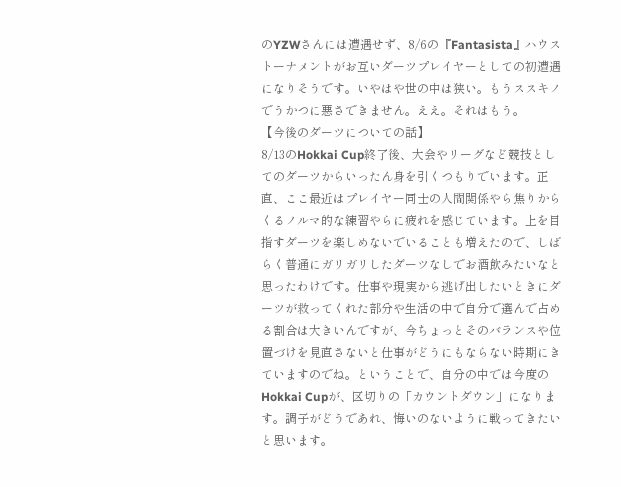のYZWさんには遭遇せず、8/6の『Fantasista』ハウストーナメントがお互いダーツプレイヤーとしての初遭遇になりそうです。いやはや世の中は狭い。もうススキノでうかつに悪さできません。ええ。それはもう。
【今後のダーツについての話】
8/13のHokkai Cup終了後、大会やリーグなど競技としてのダーツからいったん身を引くつもりでいます。正直、ここ最近はプレイヤー同士の人間関係やら焦りからくるノルマ的な練習やらに疲れを感じています。上を目指すダーツを楽しめないでいることも増えたので、しばらく普通にガリガリしたダーツなしでお酒飲みたいなと思ったわけです。仕事や現実から逃げ出したいときにダーツが救ってくれた部分や生活の中で自分で選んで占める割合は大きいんですが、今ちょっとそのバランスや位置づけを見直さないと仕事がどうにもならない時期にきていますのでね。ということで、自分の中では今度のHokkai Cupが、区切りの「カウントダウン」になります。調子がどうであれ、悔いのないように戦ってきたいと思います。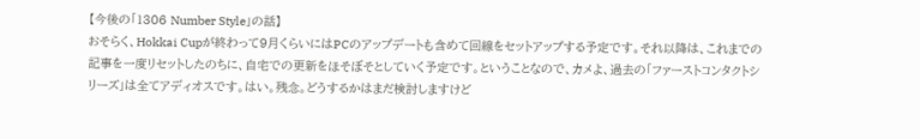【今後の「1306 Number Style」の話】
おそらく、Hokkai Cupが終わって9月くらいにはPCのアップデートも含めて回線をセットアップする予定です。それ以降は、これまでの記事を一度リセットしたのちに、自宅での更新をほそぼそとしていく予定です。ということなので、カメよ、過去の「ファーストコンタクトシリーズ」は全てアディオスです。はい。残念。どうするかはまだ検討しますけど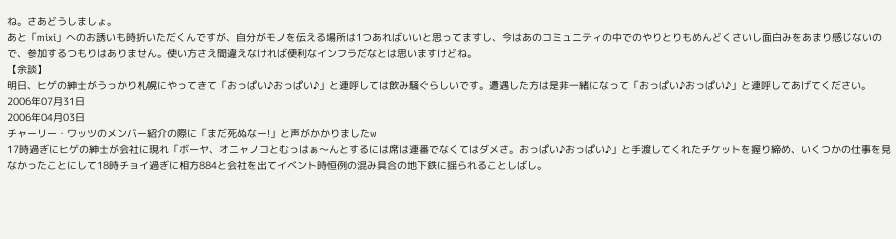ね。さあどうしましょ。
あと「mixi」へのお誘いも時折いただくんですが、自分がモノを伝える場所は1つあればいいと思ってますし、今はあのコミュニティの中でのやりとりもめんどくさいし面白みをあまり感じないので、参加するつもりはありません。使い方さえ間違えなければ便利なインフラだなとは思いますけどね。
【余談】
明日、ヒゲの紳士がうっかり札幌にやってきて「おっぱい♪おっぱい♪」と連呼しては飲み騒ぐらしいです。遭遇した方は是非一緒になって「おっぱい♪おっぱい♪」と連呼してあげてください。
2006年07月31日
2006年04月03日
チャーリー・ワッツのメンバー紹介の際に「まだ死ぬなー!」と声がかかりましたw
17時過ぎにヒゲの紳士が会社に現れ「ボーヤ、オニャノコとむっはぁ〜んとするには席は連番でなくてはダメさ。おっぱい♪おっぱい♪」と手渡してくれたチケットを握り締め、いくつかの仕事を見なかったことにして18時チョイ過ぎに相方884と会社を出てイベント時恒例の混み具合の地下鉄に揺られることしばし。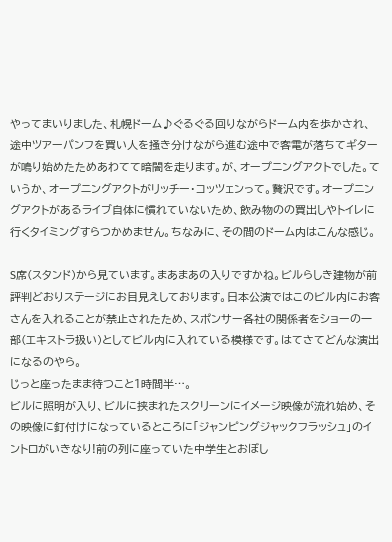やってまいりました、札幌ドーム♪ぐるぐる回りながらドーム内を歩かされ、途中ツアーパンフを買い人を掻き分けながら進む途中で客電が落ちてギターが鳴り始めたためあわてて暗闇を走ります。が、オープニングアクトでした。ていうか、オープニングアクトがリッチー・コッツェンって。贅沢です。オープニングアクトがあるライブ自体に慣れていないため、飲み物のの買出しやトイレに行くタイミングすらつかめません。ちなみに、その間のドーム内はこんな感じ。

S席(スタンド)から見ています。まあまあの入りですかね。ビルらしき建物が前評判どおりステージにお目見えしております。日本公演ではこのビル内にお客さんを入れることが禁止されたため、スポンサー各社の関係者をショーの一部(エキストラ扱い)としてビル内に入れている模様です。はてさてどんな演出になるのやら。
じっと座ったまま待つこと1時間半…。
ビルに照明が入り、ビルに挟まれたスクリーンにイメージ映像が流れ始め、その映像に釘付けになっているところに「ジャンピングジャックフラッシュ」のイントロがいきなり!前の列に座っていた中学生とおぼし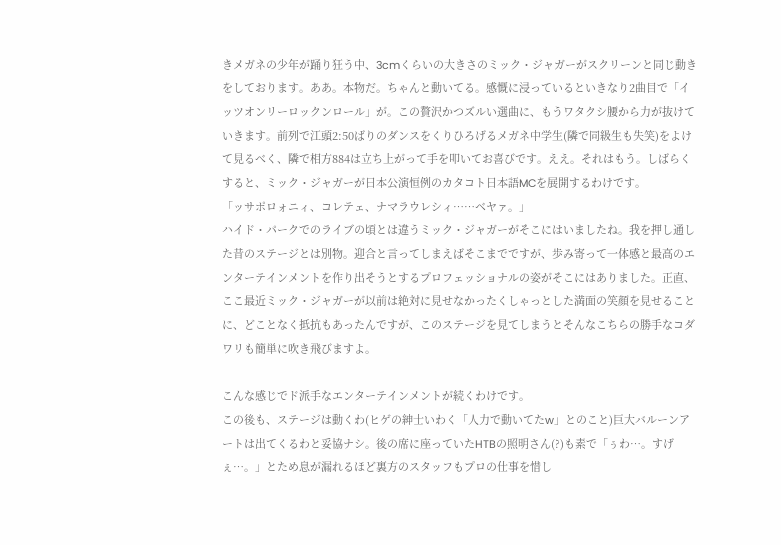きメガネの少年が踊り狂う中、3cmくらいの大きさのミック・ジャガーがスクリーンと同じ動きをしております。ああ。本物だ。ちゃんと動いてる。感慨に浸っているといきなり2曲目で「イッツオンリーロックンロール」が。この贅沢かつズルい選曲に、もうワタクシ腰から力が抜けていきます。前列で江頭2:50ばりのダンスをくりひろげるメガネ中学生(隣で同級生も失笑)をよけて見るべく、隣で相方884は立ち上がって手を叩いてお喜びです。ええ。それはもう。しばらくすると、ミック・ジャガーが日本公演恒例のカタコト日本語MCを展開するわけです。
「ッサポロォニィ、コレテェ、ナマラウレシィ……ベヤァ。」
ハイド・パークでのライブの頃とは違うミック・ジャガーがそこにはいましたね。我を押し通した昔のステージとは別物。迎合と言ってしまえばそこまでですが、歩み寄って一体感と最高のエンターテインメントを作り出そうとするプロフェッショナルの姿がそこにはありました。正直、ここ最近ミック・ジャガーが以前は絶対に見せなかったくしゃっとした満面の笑顔を見せることに、どことなく抵抗もあったんですが、このステージを見てしまうとそんなこちらの勝手なコダワリも簡単に吹き飛びますよ。

こんな感じでド派手なエンターテインメントが続くわけです。
この後も、ステージは動くわ(ヒゲの紳士いわく「人力で動いてたw」とのこと)巨大バルーンアートは出てくるわと妥協ナシ。後の席に座っていたHTBの照明さん(?)も素で「ぅわ…。すげぇ…。」とため息が漏れるほど裏方のスタッフもプロの仕事を惜し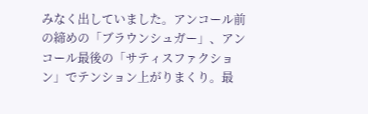みなく出していました。アンコール前の締めの「ブラウンシュガー」、アンコール最後の「サティスファクション」でテンション上がりまくり。最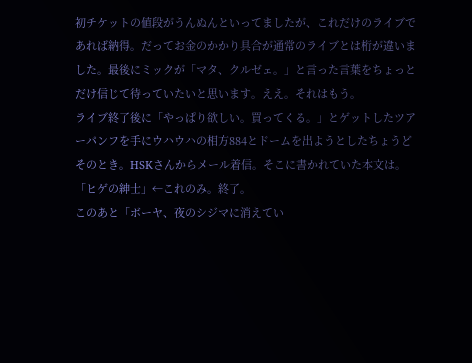初チケットの値段がうんぬんといってましたが、これだけのライブであれば納得。だってお金のかかり具合が通常のライブとは桁が違いました。最後にミックが「マタ、クルゼェ。」と言った言葉をちょっとだけ信じて待っていたいと思います。ええ。それはもう。
ライブ終了後に「やっぱり欲しい。買ってくる。」とゲットしたツアーパンフを手にウハウハの相方884とドームを出ようとしたちょうどそのとき。HSKさんからメール着信。そこに書かれていた本文は。
「ヒゲの紳士」←これのみ。終了。
このあと「ボーヤ、夜のシジマに消えてい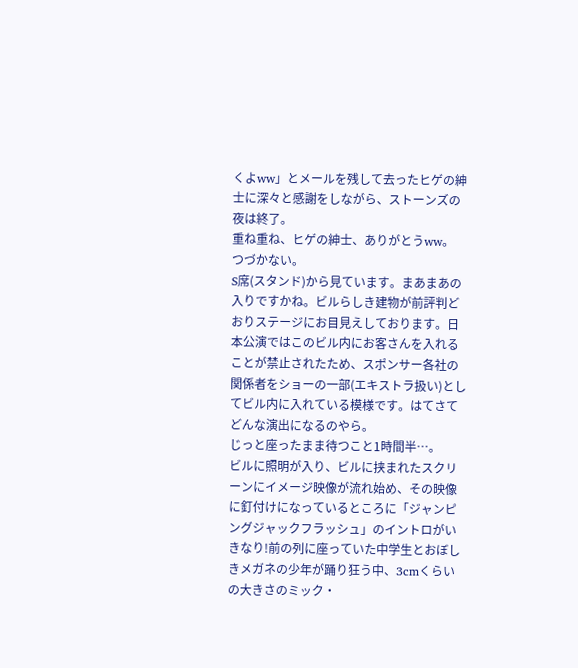くよww」とメールを残して去ったヒゲの紳士に深々と感謝をしながら、ストーンズの夜は終了。
重ね重ね、ヒゲの紳士、ありがとうww。
つづかない。
S席(スタンド)から見ています。まあまあの入りですかね。ビルらしき建物が前評判どおりステージにお目見えしております。日本公演ではこのビル内にお客さんを入れることが禁止されたため、スポンサー各社の関係者をショーの一部(エキストラ扱い)としてビル内に入れている模様です。はてさてどんな演出になるのやら。
じっと座ったまま待つこと1時間半…。
ビルに照明が入り、ビルに挟まれたスクリーンにイメージ映像が流れ始め、その映像に釘付けになっているところに「ジャンピングジャックフラッシュ」のイントロがいきなり!前の列に座っていた中学生とおぼしきメガネの少年が踊り狂う中、3cmくらいの大きさのミック・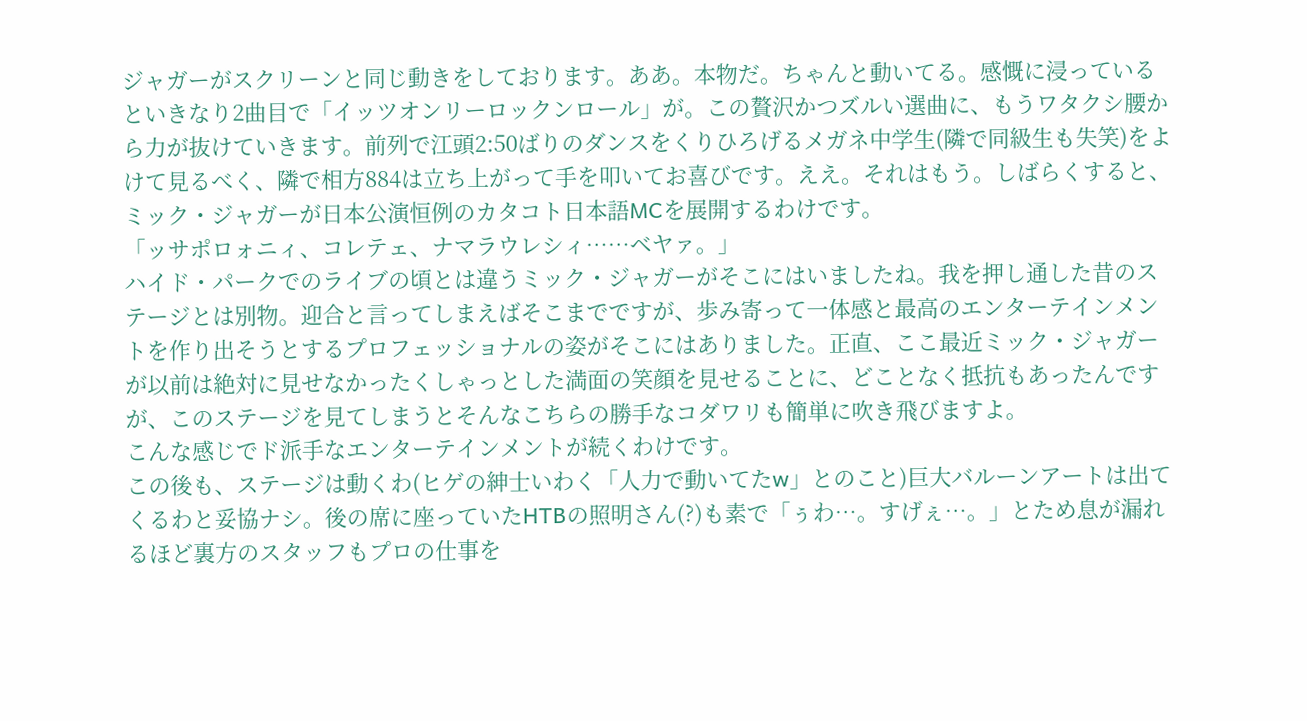ジャガーがスクリーンと同じ動きをしております。ああ。本物だ。ちゃんと動いてる。感慨に浸っているといきなり2曲目で「イッツオンリーロックンロール」が。この贅沢かつズルい選曲に、もうワタクシ腰から力が抜けていきます。前列で江頭2:50ばりのダンスをくりひろげるメガネ中学生(隣で同級生も失笑)をよけて見るべく、隣で相方884は立ち上がって手を叩いてお喜びです。ええ。それはもう。しばらくすると、ミック・ジャガーが日本公演恒例のカタコト日本語MCを展開するわけです。
「ッサポロォニィ、コレテェ、ナマラウレシィ……ベヤァ。」
ハイド・パークでのライブの頃とは違うミック・ジャガーがそこにはいましたね。我を押し通した昔のステージとは別物。迎合と言ってしまえばそこまでですが、歩み寄って一体感と最高のエンターテインメントを作り出そうとするプロフェッショナルの姿がそこにはありました。正直、ここ最近ミック・ジャガーが以前は絶対に見せなかったくしゃっとした満面の笑顔を見せることに、どことなく抵抗もあったんですが、このステージを見てしまうとそんなこちらの勝手なコダワリも簡単に吹き飛びますよ。
こんな感じでド派手なエンターテインメントが続くわけです。
この後も、ステージは動くわ(ヒゲの紳士いわく「人力で動いてたw」とのこと)巨大バルーンアートは出てくるわと妥協ナシ。後の席に座っていたHTBの照明さん(?)も素で「ぅわ…。すげぇ…。」とため息が漏れるほど裏方のスタッフもプロの仕事を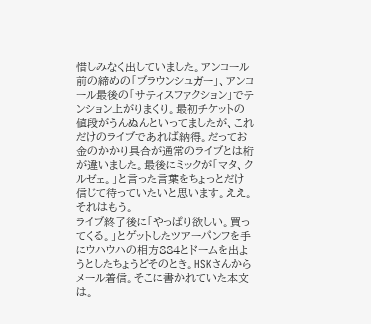惜しみなく出していました。アンコール前の締めの「ブラウンシュガー」、アンコール最後の「サティスファクション」でテンション上がりまくり。最初チケットの値段がうんぬんといってましたが、これだけのライブであれば納得。だってお金のかかり具合が通常のライブとは桁が違いました。最後にミックが「マタ、クルゼェ。」と言った言葉をちょっとだけ信じて待っていたいと思います。ええ。それはもう。
ライブ終了後に「やっぱり欲しい。買ってくる。」とゲットしたツアーパンフを手にウハウハの相方884とドームを出ようとしたちょうどそのとき。HSKさんからメール着信。そこに書かれていた本文は。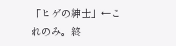「ヒゲの紳士」←これのみ。終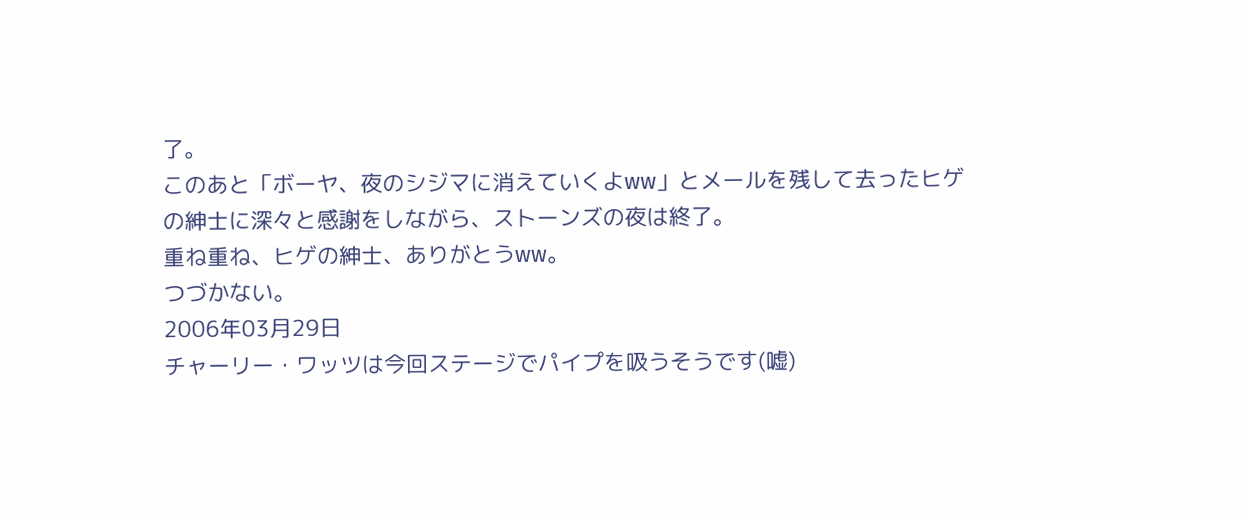了。
このあと「ボーヤ、夜のシジマに消えていくよww」とメールを残して去ったヒゲの紳士に深々と感謝をしながら、ストーンズの夜は終了。
重ね重ね、ヒゲの紳士、ありがとうww。
つづかない。
2006年03月29日
チャーリー・ワッツは今回ステージでパイプを吸うそうです(嘘)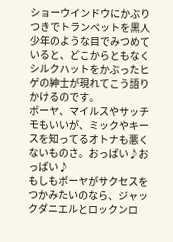ショーウインドウにかぶりつきでトランペットを黒人少年のような目でみつめていると、どこからともなくシルクハットをかぶったヒゲの紳士が現れてこう語りかけるのです。
ボーヤ、マイルスやサッチモもいいが、ミックやキースを知ってるオトナも悪くないものさ。おっぱい♪おっぱい♪
もしもボーヤがサクセスをつかみたいのなら、ジャックダニエルとロックンロ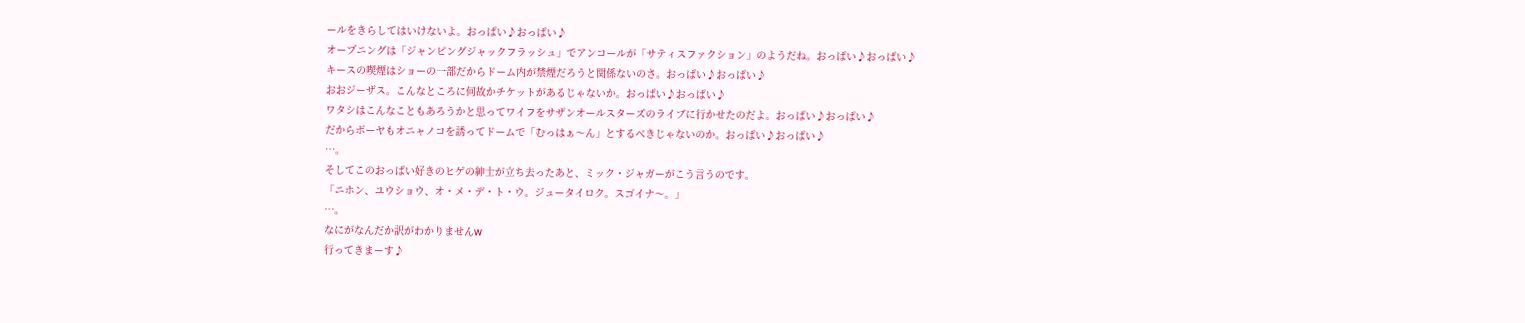ールをきらしてはいけないよ。おっぱい♪おっぱい♪
オープニングは「ジャンピングジャックフラッシュ」でアンコールが「サティスファクション」のようだね。おっぱい♪おっぱい♪
キースの喫煙はショーの一部だからドーム内が禁煙だろうと関係ないのさ。おっぱい♪おっぱい♪
おおジーザス。こんなところに何故かチケットがあるじゃないか。おっぱい♪おっぱい♪
ワタシはこんなこともあろうかと思ってワイフをサザンオールスターズのライブに行かせたのだよ。おっぱい♪おっぱい♪
だからボーヤもオニャノコを誘ってドームで「むっはぁ〜ん」とするべきじゃないのか。おっぱい♪おっぱい♪
…。
そしてこのおっぱい好きのヒゲの紳士が立ち去ったあと、ミック・ジャガーがこう言うのです。
「ニホン、ユウショウ、オ・メ・デ・ト・ウ。ジュータイロク。スゴイナ〜。」
…。
なにがなんだか訳がわかりませんw
行ってきまーす♪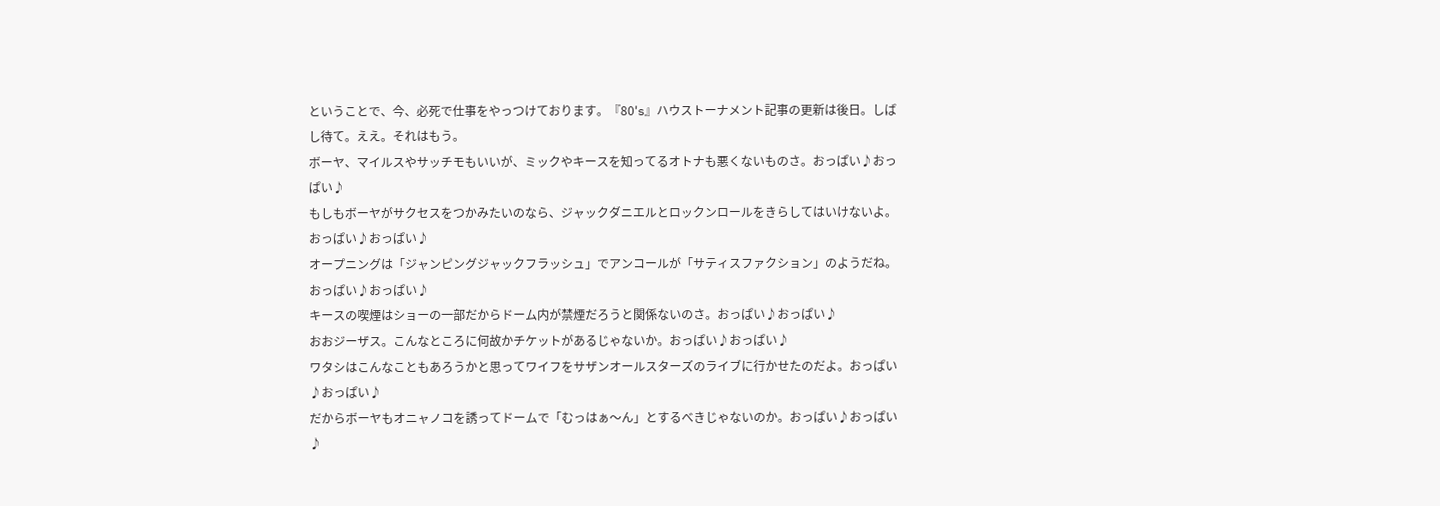ということで、今、必死で仕事をやっつけております。『80's』ハウストーナメント記事の更新は後日。しばし待て。ええ。それはもう。
ボーヤ、マイルスやサッチモもいいが、ミックやキースを知ってるオトナも悪くないものさ。おっぱい♪おっぱい♪
もしもボーヤがサクセスをつかみたいのなら、ジャックダニエルとロックンロールをきらしてはいけないよ。おっぱい♪おっぱい♪
オープニングは「ジャンピングジャックフラッシュ」でアンコールが「サティスファクション」のようだね。おっぱい♪おっぱい♪
キースの喫煙はショーの一部だからドーム内が禁煙だろうと関係ないのさ。おっぱい♪おっぱい♪
おおジーザス。こんなところに何故かチケットがあるじゃないか。おっぱい♪おっぱい♪
ワタシはこんなこともあろうかと思ってワイフをサザンオールスターズのライブに行かせたのだよ。おっぱい♪おっぱい♪
だからボーヤもオニャノコを誘ってドームで「むっはぁ〜ん」とするべきじゃないのか。おっぱい♪おっぱい♪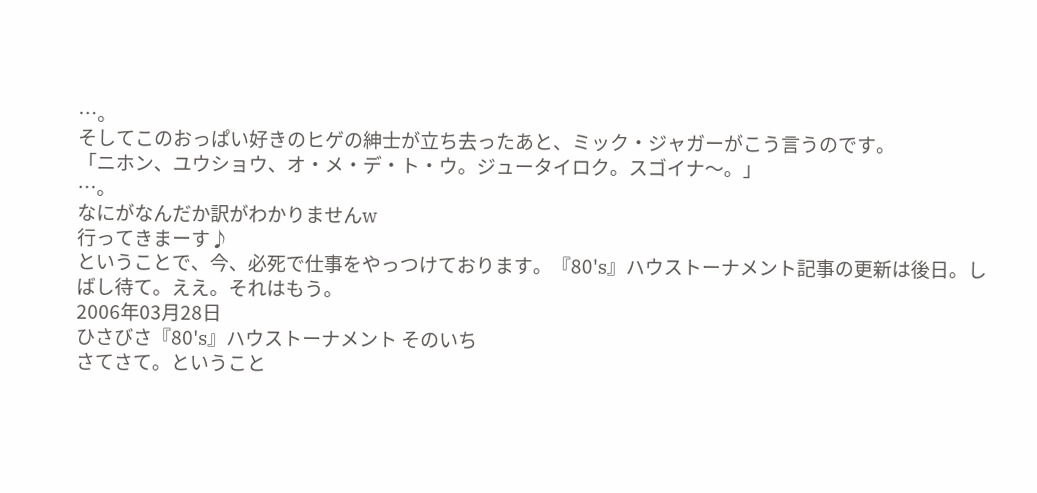…。
そしてこのおっぱい好きのヒゲの紳士が立ち去ったあと、ミック・ジャガーがこう言うのです。
「ニホン、ユウショウ、オ・メ・デ・ト・ウ。ジュータイロク。スゴイナ〜。」
…。
なにがなんだか訳がわかりませんw
行ってきまーす♪
ということで、今、必死で仕事をやっつけております。『80's』ハウストーナメント記事の更新は後日。しばし待て。ええ。それはもう。
2006年03月28日
ひさびさ『80's』ハウストーナメント そのいち
さてさて。ということ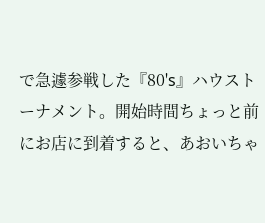で急遽参戦した『80's』ハウストーナメント。開始時間ちょっと前にお店に到着すると、あおいちゃ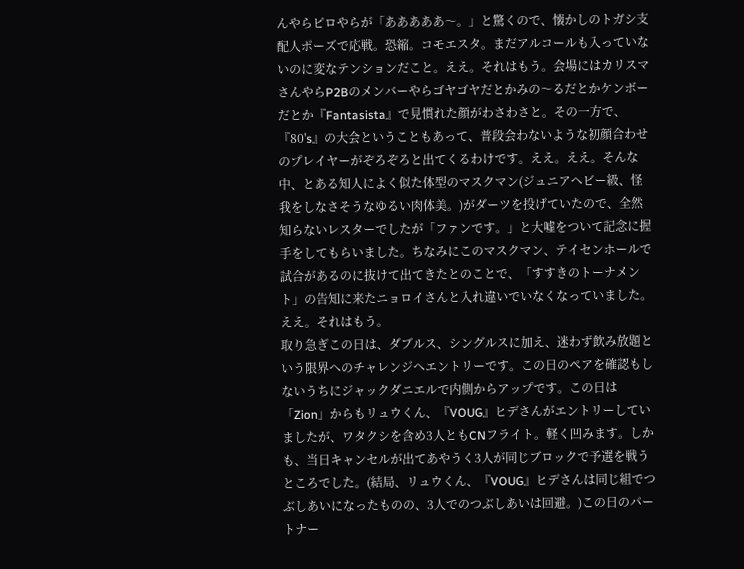んやらピロやらが「あああああ〜。」と驚くので、懐かしのトガシ支配人ポーズで応戦。恐縮。コモエスタ。まだアルコールも入っていないのに変なテンションだこと。ええ。それはもう。会場にはカリスマさんやらP2Bのメンバーやらゴヤゴヤだとかみの〜るだとかケンボーだとか『Fantasista』で見慣れた顔がわさわさと。その一方で、『80's』の大会ということもあって、普段会わないような初顔合わせのプレイヤーがぞろぞろと出てくるわけです。ええ。ええ。そんな中、とある知人によく似た体型のマスクマン(ジュニアヘビー級、怪我をしなさそうなゆるい肉体美。)がダーツを投げていたので、全然知らないレスターでしたが「ファンです。」と大嘘をついて記念に握手をしてもらいました。ちなみにこのマスクマン、テイセンホールで試合があるのに抜けて出てきたとのことで、「すすきのトーナメント」の告知に来たニョロイさんと入れ違いでいなくなっていました。ええ。それはもう。
取り急ぎこの日は、ダブルス、シングルスに加え、迷わず飲み放題という限界へのチャレンジへエントリーです。この日のペアを確認もしないうちにジャックダニエルで内側からアップです。この日は「Zion」からもリュウくん、『VOUG』ヒデさんがエントリーしていましたが、ワタクシを含め3人ともCNフライト。軽く凹みます。しかも、当日キャンセルが出てあやうく3人が同じブロックで予選を戦うところでした。(結局、リュウくん、『VOUG』ヒデさんは同じ組でつぶしあいになったものの、3人でのつぶしあいは回避。)この日のパートナー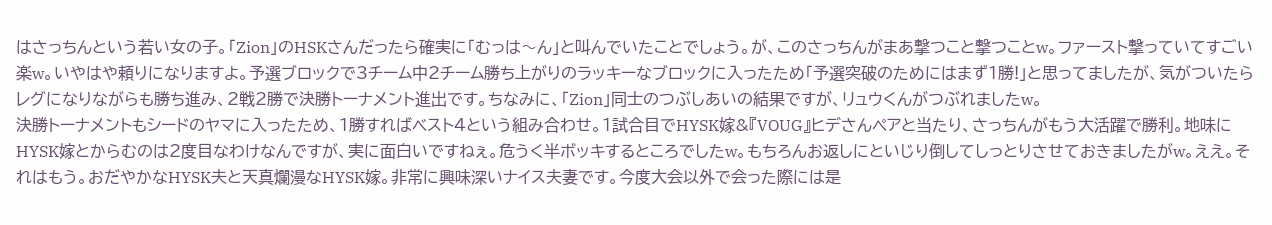はさっちんという若い女の子。「Zion」のHSKさんだったら確実に「むっは〜ん」と叫んでいたことでしょう。が、このさっちんがまあ撃つこと撃つことw。ファースト撃っていてすごい楽w。いやはや頼りになりますよ。予選ブロックで3チーム中2チーム勝ち上がりのラッキーなブロックに入ったため「予選突破のためにはまず1勝!」と思ってましたが、気がついたらレグになりながらも勝ち進み、2戦2勝で決勝トーナメント進出です。ちなみに、「Zion」同士のつぶしあいの結果ですが、リュウくんがつぶれましたw。
決勝トーナメントもシードのヤマに入ったため、1勝すればベスト4という組み合わせ。1試合目でHYSK嫁&『VOUG』ヒデさんペアと当たり、さっちんがもう大活躍で勝利。地味にHYSK嫁とからむのは2度目なわけなんですが、実に面白いですねぇ。危うく半ボッキするところでしたw。もちろんお返しにといじり倒してしっとりさせておきましたがw。ええ。それはもう。おだやかなHYSK夫と天真爛漫なHYSK嫁。非常に興味深いナイス夫妻です。今度大会以外で会った際には是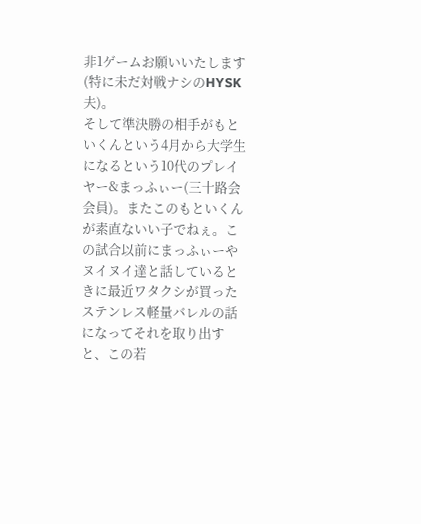非1ゲームお願いいたします(特に未だ対戦ナシのHYSK夫)。
そして準決勝の相手がもといくんという4月から大学生になるという10代のプレイヤー&まっふぃー(三十路会会員)。またこのもといくんが素直ないい子でねぇ。この試合以前にまっふぃーやヌイヌイ達と話しているときに最近ワタクシが買ったステンレス軽量バレルの話になってそれを取り出すと、この若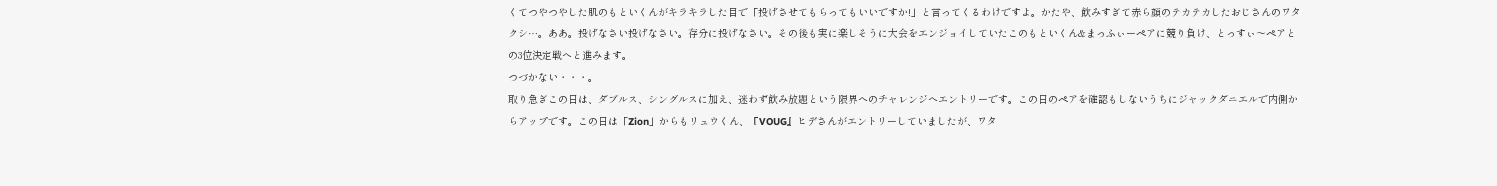くてつやつやした肌のもといくんがキラキラした目で「投げさせてもらってもいいですか!」と言ってくるわけですよ。かたや、飲みすぎて赤ら顔のテカテカしたおじさんのワタクシ…。ああ。投げなさい投げなさい。存分に投げなさい。その後も実に楽しそうに大会をエンジョイしていたこのもといくん&まっふぃーペアに競り負け、とっすぃ〜ペアとの3位決定戦へと進みます。
つづかない・・・。
取り急ぎこの日は、ダブルス、シングルスに加え、迷わず飲み放題という限界へのチャレンジへエントリーです。この日のペアを確認もしないうちにジャックダニエルで内側からアップです。この日は「Zion」からもリュウくん、『VOUG』ヒデさんがエントリーしていましたが、ワタ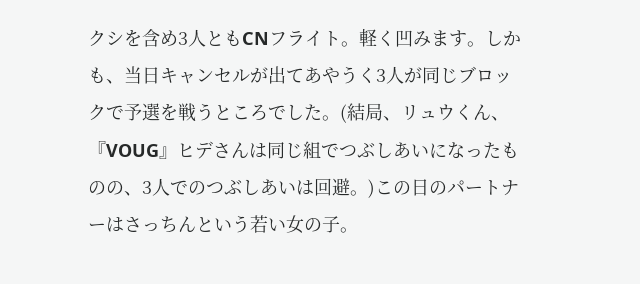クシを含め3人ともCNフライト。軽く凹みます。しかも、当日キャンセルが出てあやうく3人が同じブロックで予選を戦うところでした。(結局、リュウくん、『VOUG』ヒデさんは同じ組でつぶしあいになったものの、3人でのつぶしあいは回避。)この日のパートナーはさっちんという若い女の子。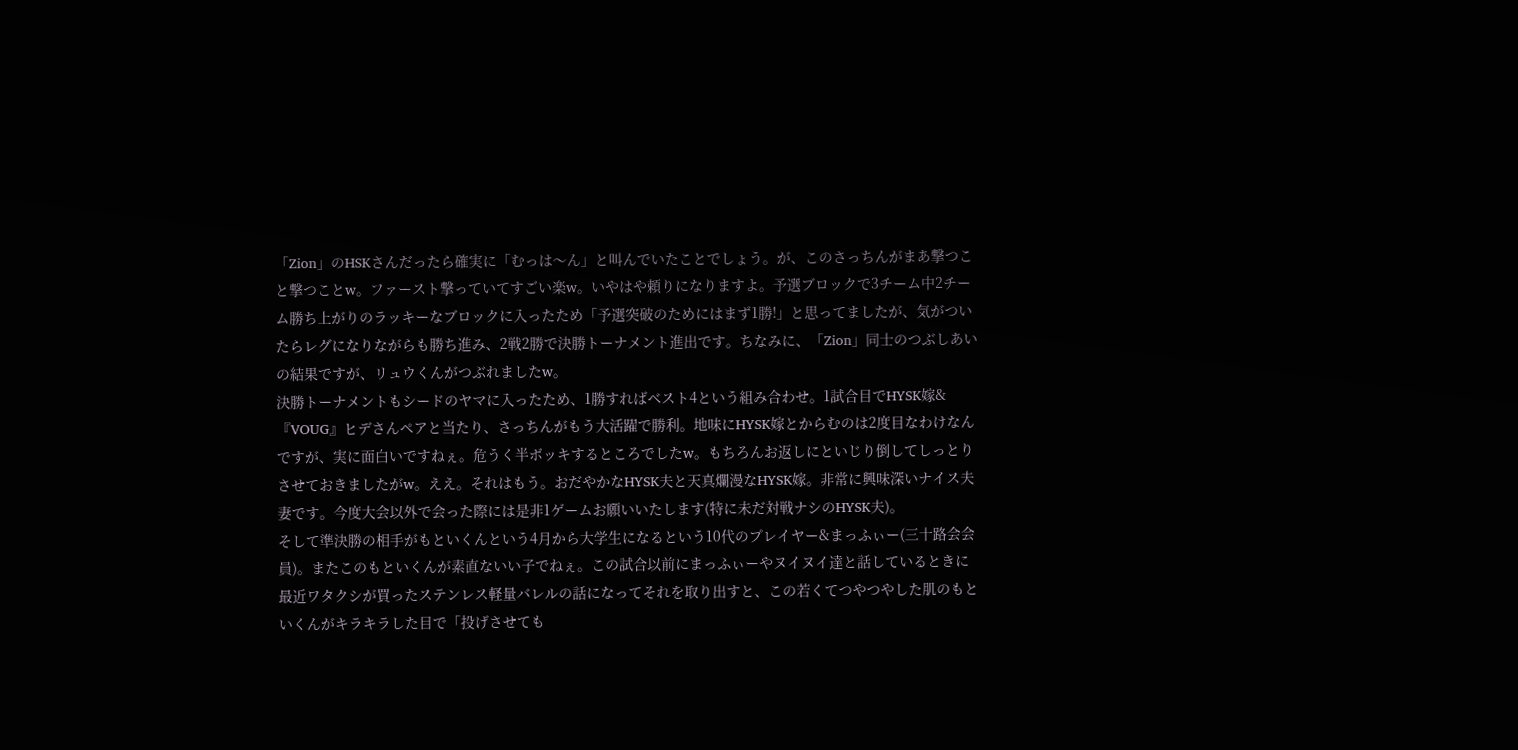「Zion」のHSKさんだったら確実に「むっは〜ん」と叫んでいたことでしょう。が、このさっちんがまあ撃つこと撃つことw。ファースト撃っていてすごい楽w。いやはや頼りになりますよ。予選ブロックで3チーム中2チーム勝ち上がりのラッキーなブロックに入ったため「予選突破のためにはまず1勝!」と思ってましたが、気がついたらレグになりながらも勝ち進み、2戦2勝で決勝トーナメント進出です。ちなみに、「Zion」同士のつぶしあいの結果ですが、リュウくんがつぶれましたw。
決勝トーナメントもシードのヤマに入ったため、1勝すればベスト4という組み合わせ。1試合目でHYSK嫁&『VOUG』ヒデさんペアと当たり、さっちんがもう大活躍で勝利。地味にHYSK嫁とからむのは2度目なわけなんですが、実に面白いですねぇ。危うく半ボッキするところでしたw。もちろんお返しにといじり倒してしっとりさせておきましたがw。ええ。それはもう。おだやかなHYSK夫と天真爛漫なHYSK嫁。非常に興味深いナイス夫妻です。今度大会以外で会った際には是非1ゲームお願いいたします(特に未だ対戦ナシのHYSK夫)。
そして準決勝の相手がもといくんという4月から大学生になるという10代のプレイヤー&まっふぃー(三十路会会員)。またこのもといくんが素直ないい子でねぇ。この試合以前にまっふぃーやヌイヌイ達と話しているときに最近ワタクシが買ったステンレス軽量バレルの話になってそれを取り出すと、この若くてつやつやした肌のもといくんがキラキラした目で「投げさせても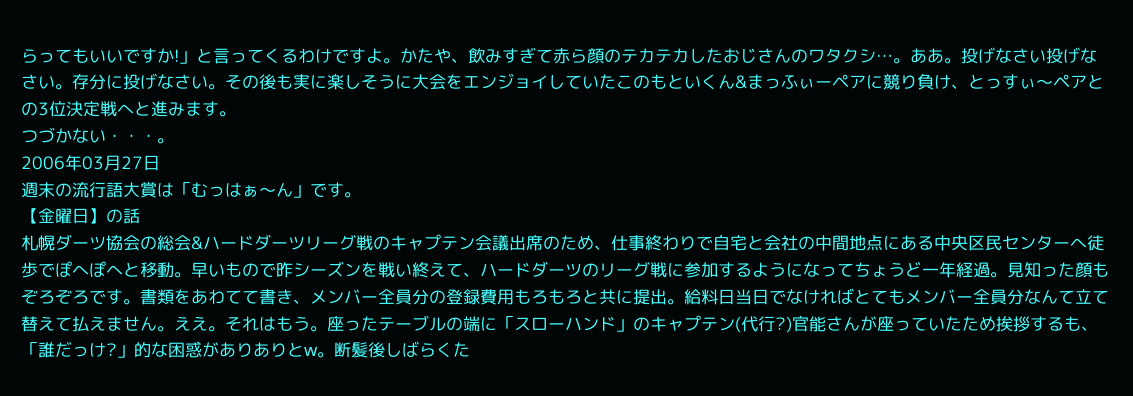らってもいいですか!」と言ってくるわけですよ。かたや、飲みすぎて赤ら顔のテカテカしたおじさんのワタクシ…。ああ。投げなさい投げなさい。存分に投げなさい。その後も実に楽しそうに大会をエンジョイしていたこのもといくん&まっふぃーペアに競り負け、とっすぃ〜ペアとの3位決定戦へと進みます。
つづかない・・・。
2006年03月27日
週末の流行語大賞は「むっはぁ〜ん」です。
【金曜日】の話
札幌ダーツ協会の総会&ハードダーツリーグ戦のキャプテン会議出席のため、仕事終わりで自宅と会社の中間地点にある中央区民センターへ徒歩でぽへぽへと移動。早いもので昨シーズンを戦い終えて、ハードダーツのリーグ戦に参加するようになってちょうど一年経過。見知った顔もぞろぞろです。書類をあわてて書き、メンバー全員分の登録費用もろもろと共に提出。給料日当日でなければとてもメンバー全員分なんて立て替えて払えません。ええ。それはもう。座ったテーブルの端に「スローハンド」のキャプテン(代行?)官能さんが座っていたため挨拶するも、「誰だっけ?」的な困惑がありありとw。断髪後しばらくた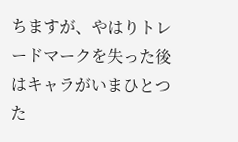ちますが、やはりトレードマークを失った後はキャラがいまひとつた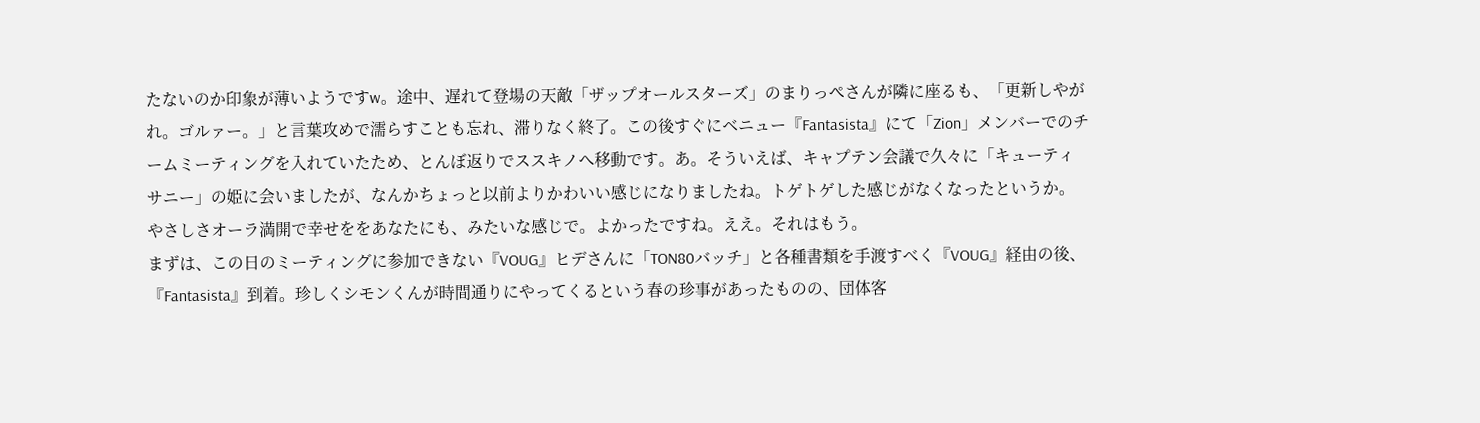たないのか印象が薄いようですw。途中、遅れて登場の天敵「ザップオールスターズ」のまりっぺさんが隣に座るも、「更新しやがれ。ゴルァー。」と言葉攻めで濡らすことも忘れ、滞りなく終了。この後すぐにベニュー『Fantasista』にて「Zion」メンバーでのチームミーティングを入れていたため、とんぼ返りでススキノへ移動です。あ。そういえば、キャプテン会議で久々に「キューティサニー」の姫に会いましたが、なんかちょっと以前よりかわいい感じになりましたね。トゲトゲした感じがなくなったというか。やさしさオーラ満開で幸せををあなたにも、みたいな感じで。よかったですね。ええ。それはもう。
まずは、この日のミーティングに参加できない『VOUG』ヒデさんに「TON80バッチ」と各種書類を手渡すべく『VOUG』経由の後、『Fantasista』到着。珍しくシモンくんが時間通りにやってくるという春の珍事があったものの、団体客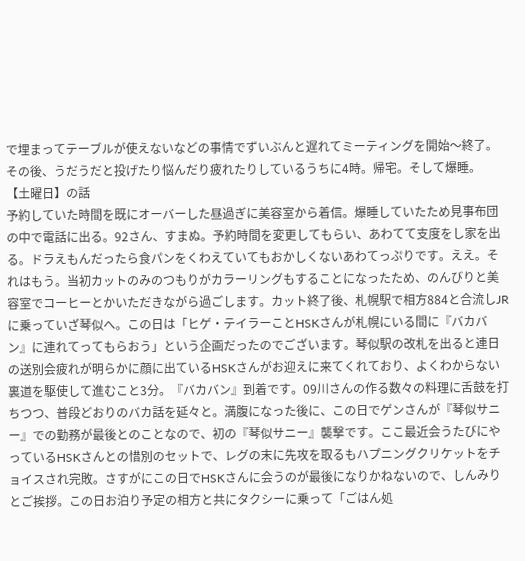で埋まってテーブルが使えないなどの事情でずいぶんと遅れてミーティングを開始〜終了。その後、うだうだと投げたり悩んだり疲れたりしているうちに4時。帰宅。そして爆睡。
【土曜日】の話
予約していた時間を既にオーバーした昼過ぎに美容室から着信。爆睡していたため見事布団の中で電話に出る。92さん、すまぬ。予約時間を変更してもらい、あわてて支度をし家を出る。ドラえもんだったら食パンをくわえていてもおかしくないあわてっぷりです。ええ。それはもう。当初カットのみのつもりがカラーリングもすることになったため、のんびりと美容室でコーヒーとかいただきながら過ごします。カット終了後、札幌駅で相方884と合流しJRに乗っていざ琴似へ。この日は「ヒゲ・テイラーことHSKさんが札幌にいる間に『バカバン』に連れてってもらおう」という企画だったのでございます。琴似駅の改札を出ると連日の送別会疲れが明らかに顔に出ているHSKさんがお迎えに来てくれており、よくわからない裏道を駆使して進むこと3分。『バカバン』到着です。09川さんの作る数々の料理に舌鼓を打ちつつ、普段どおりのバカ話を延々と。満腹になった後に、この日でゲンさんが『琴似サニー』での勤務が最後とのことなので、初の『琴似サニー』襲撃です。ここ最近会うたびにやっているHSKさんとの惜別のセットで、レグの末に先攻を取るもハプニングクリケットをチョイスされ完敗。さすがにこの日でHSKさんに会うのが最後になりかねないので、しんみりとご挨拶。この日お泊り予定の相方と共にタクシーに乗って「ごはん処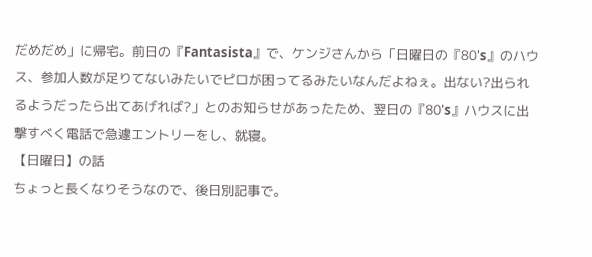だめだめ」に帰宅。前日の『Fantasista』で、ケンジさんから「日曜日の『80's』のハウス、参加人数が足りてないみたいでピロが困ってるみたいなんだよねぇ。出ない?出られるようだったら出てあげれば?」とのお知らせがあったため、翌日の『80's』ハウスに出撃すべく電話で急遽エントリーをし、就寝。
【日曜日】の話
ちょっと長くなりそうなので、後日別記事で。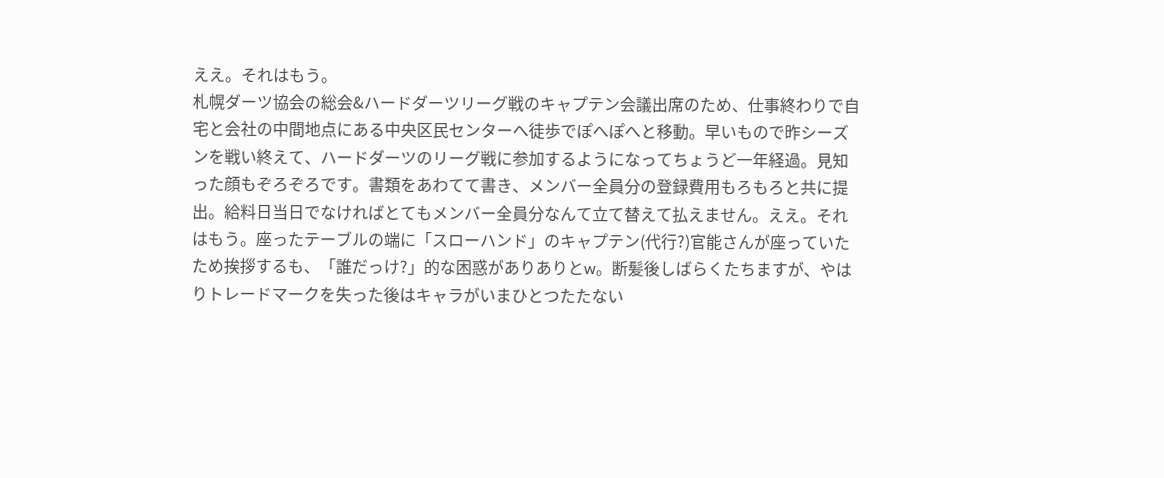ええ。それはもう。
札幌ダーツ協会の総会&ハードダーツリーグ戦のキャプテン会議出席のため、仕事終わりで自宅と会社の中間地点にある中央区民センターへ徒歩でぽへぽへと移動。早いもので昨シーズンを戦い終えて、ハードダーツのリーグ戦に参加するようになってちょうど一年経過。見知った顔もぞろぞろです。書類をあわてて書き、メンバー全員分の登録費用もろもろと共に提出。給料日当日でなければとてもメンバー全員分なんて立て替えて払えません。ええ。それはもう。座ったテーブルの端に「スローハンド」のキャプテン(代行?)官能さんが座っていたため挨拶するも、「誰だっけ?」的な困惑がありありとw。断髪後しばらくたちますが、やはりトレードマークを失った後はキャラがいまひとつたたない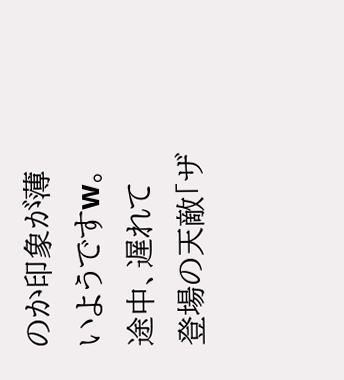のか印象が薄いようですw。途中、遅れて登場の天敵「ザ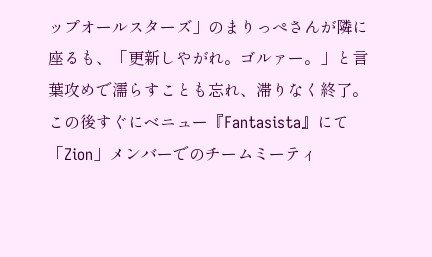ップオールスターズ」のまりっぺさんが隣に座るも、「更新しやがれ。ゴルァー。」と言葉攻めで濡らすことも忘れ、滞りなく終了。この後すぐにベニュー『Fantasista』にて「Zion」メンバーでのチームミーティ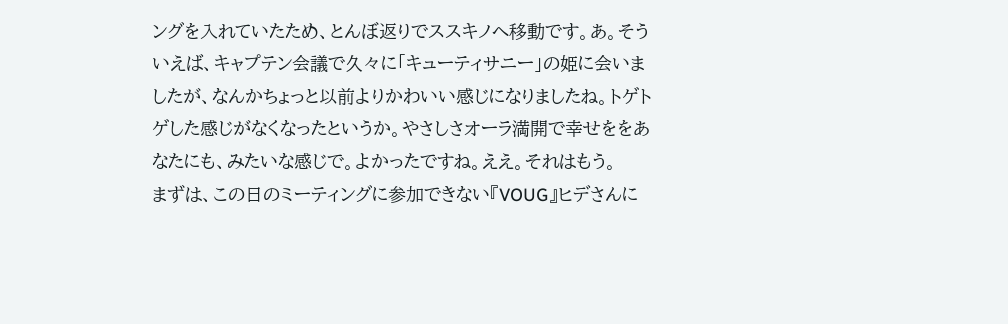ングを入れていたため、とんぼ返りでススキノへ移動です。あ。そういえば、キャプテン会議で久々に「キューティサニー」の姫に会いましたが、なんかちょっと以前よりかわいい感じになりましたね。トゲトゲした感じがなくなったというか。やさしさオーラ満開で幸せををあなたにも、みたいな感じで。よかったですね。ええ。それはもう。
まずは、この日のミーティングに参加できない『VOUG』ヒデさんに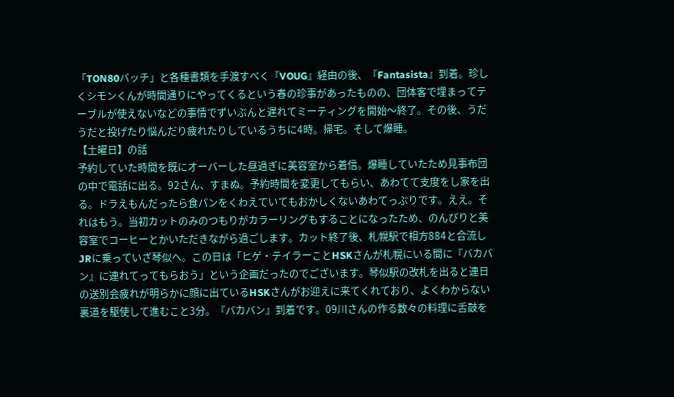「TON80バッチ」と各種書類を手渡すべく『VOUG』経由の後、『Fantasista』到着。珍しくシモンくんが時間通りにやってくるという春の珍事があったものの、団体客で埋まってテーブルが使えないなどの事情でずいぶんと遅れてミーティングを開始〜終了。その後、うだうだと投げたり悩んだり疲れたりしているうちに4時。帰宅。そして爆睡。
【土曜日】の話
予約していた時間を既にオーバーした昼過ぎに美容室から着信。爆睡していたため見事布団の中で電話に出る。92さん、すまぬ。予約時間を変更してもらい、あわてて支度をし家を出る。ドラえもんだったら食パンをくわえていてもおかしくないあわてっぷりです。ええ。それはもう。当初カットのみのつもりがカラーリングもすることになったため、のんびりと美容室でコーヒーとかいただきながら過ごします。カット終了後、札幌駅で相方884と合流しJRに乗っていざ琴似へ。この日は「ヒゲ・テイラーことHSKさんが札幌にいる間に『バカバン』に連れてってもらおう」という企画だったのでございます。琴似駅の改札を出ると連日の送別会疲れが明らかに顔に出ているHSKさんがお迎えに来てくれており、よくわからない裏道を駆使して進むこと3分。『バカバン』到着です。09川さんの作る数々の料理に舌鼓を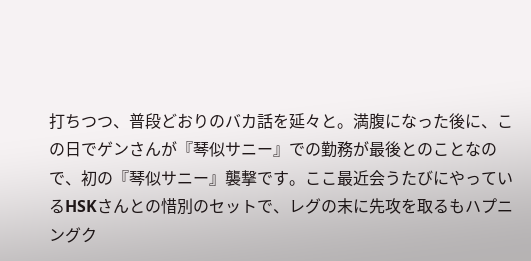打ちつつ、普段どおりのバカ話を延々と。満腹になった後に、この日でゲンさんが『琴似サニー』での勤務が最後とのことなので、初の『琴似サニー』襲撃です。ここ最近会うたびにやっているHSKさんとの惜別のセットで、レグの末に先攻を取るもハプニングク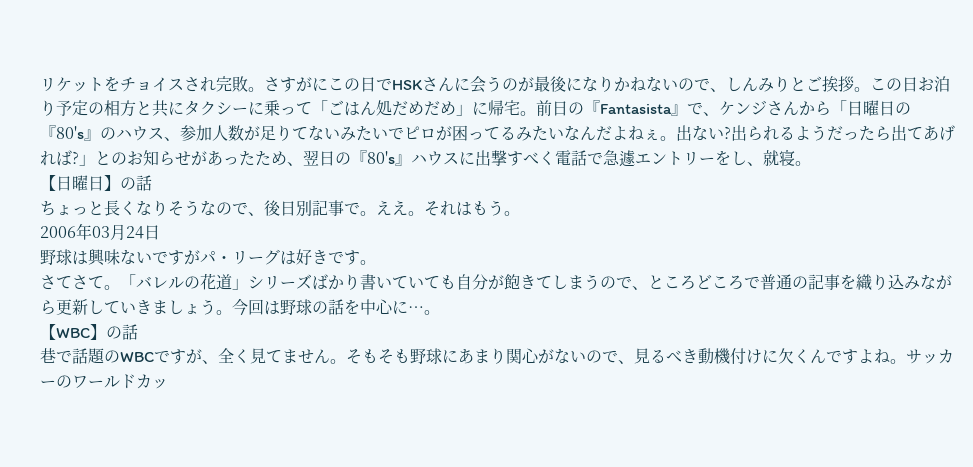リケットをチョイスされ完敗。さすがにこの日でHSKさんに会うのが最後になりかねないので、しんみりとご挨拶。この日お泊り予定の相方と共にタクシーに乗って「ごはん処だめだめ」に帰宅。前日の『Fantasista』で、ケンジさんから「日曜日の『80's』のハウス、参加人数が足りてないみたいでピロが困ってるみたいなんだよねぇ。出ない?出られるようだったら出てあげれば?」とのお知らせがあったため、翌日の『80's』ハウスに出撃すべく電話で急遽エントリーをし、就寝。
【日曜日】の話
ちょっと長くなりそうなので、後日別記事で。ええ。それはもう。
2006年03月24日
野球は興味ないですがパ・リーグは好きです。
さてさて。「バレルの花道」シリーズばかり書いていても自分が飽きてしまうので、ところどころで普通の記事を織り込みながら更新していきましょう。今回は野球の話を中心に…。
【WBC】の話
巷で話題のWBCですが、全く見てません。そもそも野球にあまり関心がないので、見るべき動機付けに欠くんですよね。サッカーのワールドカッ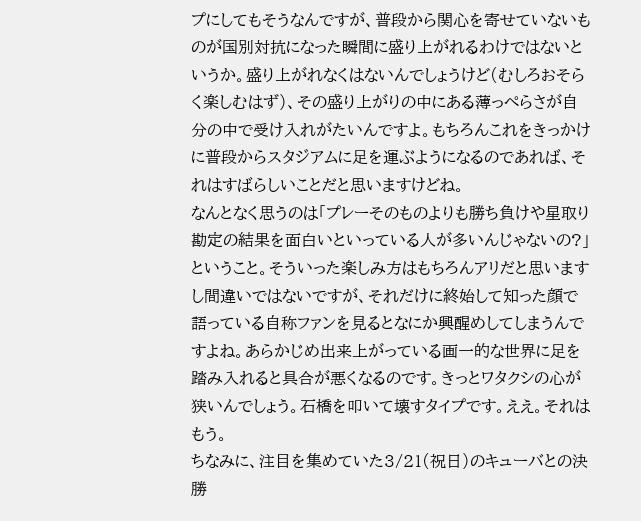プにしてもそうなんですが、普段から関心を寄せていないものが国別対抗になった瞬間に盛り上がれるわけではないというか。盛り上がれなくはないんでしょうけど(むしろおそらく楽しむはず)、その盛り上がりの中にある薄っぺらさが自分の中で受け入れがたいんですよ。もちろんこれをきっかけに普段からスタジアムに足を運ぶようになるのであれば、それはすばらしいことだと思いますけどね。
なんとなく思うのは「プレーそのものよりも勝ち負けや星取り勘定の結果を面白いといっている人が多いんじゃないの?」ということ。そういった楽しみ方はもちろんアリだと思いますし間違いではないですが、それだけに終始して知った顔で語っている自称ファンを見るとなにか興醒めしてしまうんですよね。あらかじめ出来上がっている画一的な世界に足を踏み入れると具合が悪くなるのです。きっとワタクシの心が狭いんでしょう。石橋を叩いて壊すタイプです。ええ。それはもう。
ちなみに、注目を集めていた3/21(祝日)のキューバとの決勝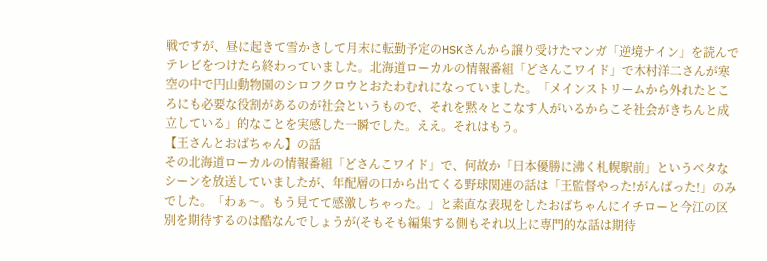戦ですが、昼に起きて雪かきして月末に転勤予定のHSKさんから譲り受けたマンガ「逆境ナイン」を読んでテレビをつけたら終わっていました。北海道ローカルの情報番組「どさんこワイド」で木村洋二さんが寒空の中で円山動物園のシロフクロウとおたわむれになっていました。「メインストリームから外れたところにも必要な役割があるのが社会というもので、それを黙々とこなす人がいるからこそ社会がきちんと成立している」的なことを実感した一瞬でした。ええ。それはもう。
【王さんとおばちゃん】の話
その北海道ローカルの情報番組「どさんこワイド」で、何故か「日本優勝に沸く札幌駅前」というベタなシーンを放送していましたが、年配層の口から出てくる野球関連の話は「王監督やった!がんばった!」のみでした。「わぁ〜。もう見てて感激しちゃった。」と素直な表現をしたおばちゃんにイチローと今江の区別を期待するのは酷なんでしょうが(そもそも編集する側もそれ以上に専門的な話は期待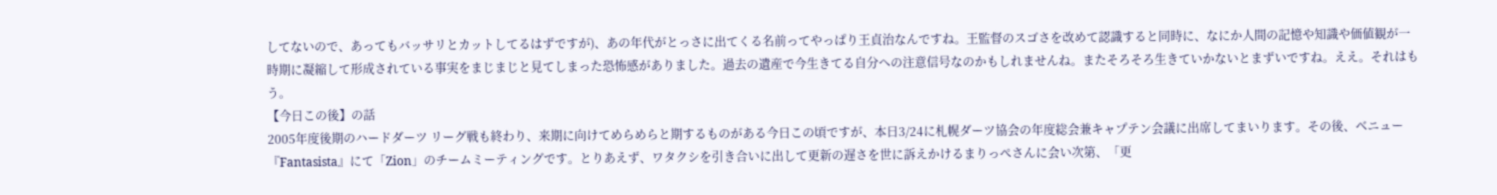してないので、あってもバッサリとカットしてるはずですが)、あの年代がとっさに出てくる名前ってやっぱり王貞治なんですね。王監督のスゴさを改めて認識すると同時に、なにか人間の記憶や知識や価値観が一時期に凝縮して形成されている事実をまじまじと見てしまった恐怖感がありました。過去の遺産で今生きてる自分への注意信号なのかもしれませんね。またそろそろ生きていかないとまずいですね。ええ。それはもう。
【今日この後】の話
2005年度後期のハードダーツ リーグ戦も終わり、来期に向けてめらめらと期するものがある今日この頃ですが、本日3/24に札幌ダーツ協会の年度総会兼キャプテン会議に出席してまいります。その後、ベニュー『Fantasista』にて「Zion」のチームミーティングです。とりあえず、ワタクシを引き合いに出して更新の遅さを世に訴えかけるまりっぺさんに会い次第、「更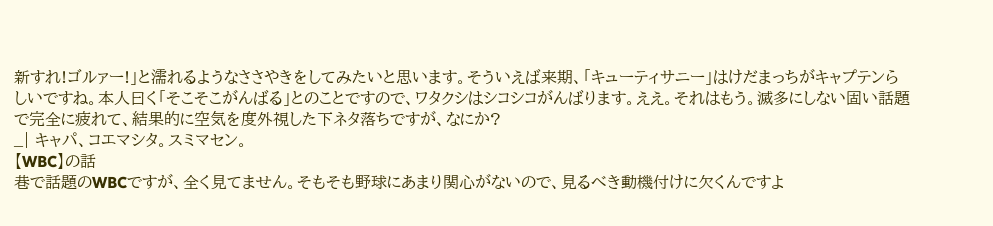新すれ!ゴルァー!」と濡れるようなささやきをしてみたいと思います。そういえば来期、「キューティサニー」はけだまっちがキャプテンらしいですね。本人曰く「そこそこがんばる」とのことですので、ワタクシはシコシコがんばります。ええ。それはもう。滅多にしない固い話題で完全に疲れて、結果的に空気を度外視した下ネタ落ちですが、なにか?
_| キャパ、コエマシタ。スミマセン。
【WBC】の話
巷で話題のWBCですが、全く見てません。そもそも野球にあまり関心がないので、見るべき動機付けに欠くんですよ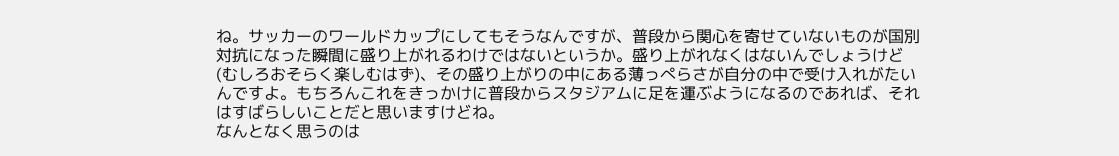ね。サッカーのワールドカップにしてもそうなんですが、普段から関心を寄せていないものが国別対抗になった瞬間に盛り上がれるわけではないというか。盛り上がれなくはないんでしょうけど(むしろおそらく楽しむはず)、その盛り上がりの中にある薄っぺらさが自分の中で受け入れがたいんですよ。もちろんこれをきっかけに普段からスタジアムに足を運ぶようになるのであれば、それはすばらしいことだと思いますけどね。
なんとなく思うのは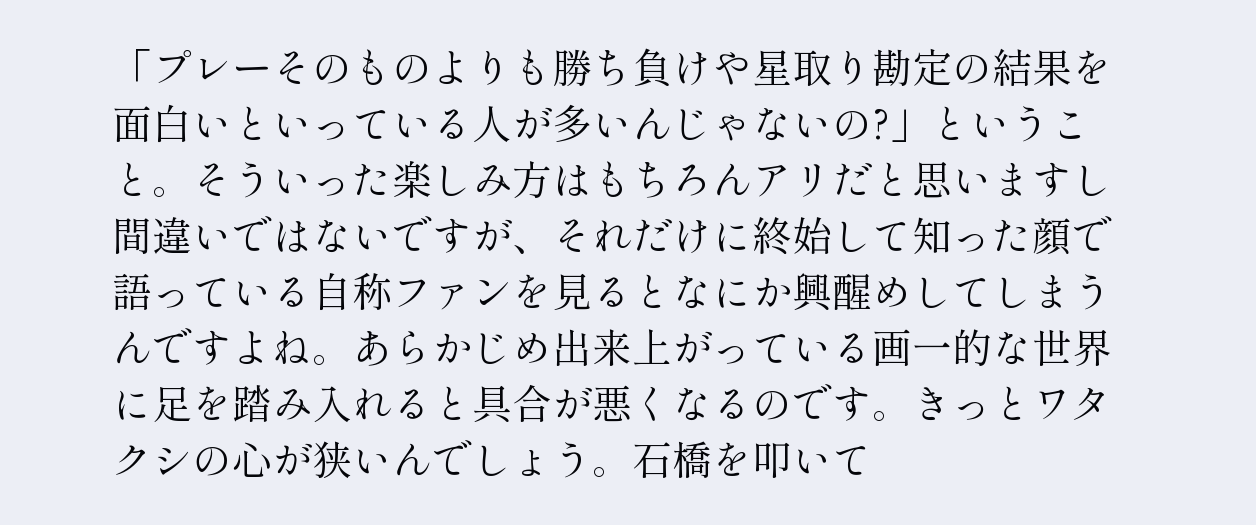「プレーそのものよりも勝ち負けや星取り勘定の結果を面白いといっている人が多いんじゃないの?」ということ。そういった楽しみ方はもちろんアリだと思いますし間違いではないですが、それだけに終始して知った顔で語っている自称ファンを見るとなにか興醒めしてしまうんですよね。あらかじめ出来上がっている画一的な世界に足を踏み入れると具合が悪くなるのです。きっとワタクシの心が狭いんでしょう。石橋を叩いて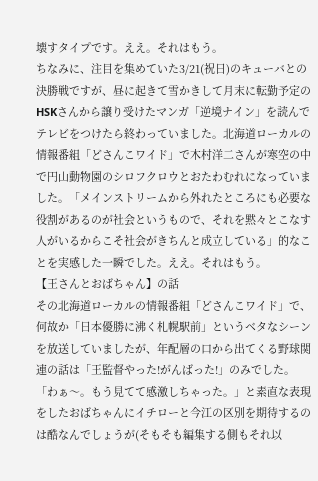壊すタイプです。ええ。それはもう。
ちなみに、注目を集めていた3/21(祝日)のキューバとの決勝戦ですが、昼に起きて雪かきして月末に転勤予定のHSKさんから譲り受けたマンガ「逆境ナイン」を読んでテレビをつけたら終わっていました。北海道ローカルの情報番組「どさんこワイド」で木村洋二さんが寒空の中で円山動物園のシロフクロウとおたわむれになっていました。「メインストリームから外れたところにも必要な役割があるのが社会というもので、それを黙々とこなす人がいるからこそ社会がきちんと成立している」的なことを実感した一瞬でした。ええ。それはもう。
【王さんとおばちゃん】の話
その北海道ローカルの情報番組「どさんこワイド」で、何故か「日本優勝に沸く札幌駅前」というベタなシーンを放送していましたが、年配層の口から出てくる野球関連の話は「王監督やった!がんばった!」のみでした。「わぁ〜。もう見てて感激しちゃった。」と素直な表現をしたおばちゃんにイチローと今江の区別を期待するのは酷なんでしょうが(そもそも編集する側もそれ以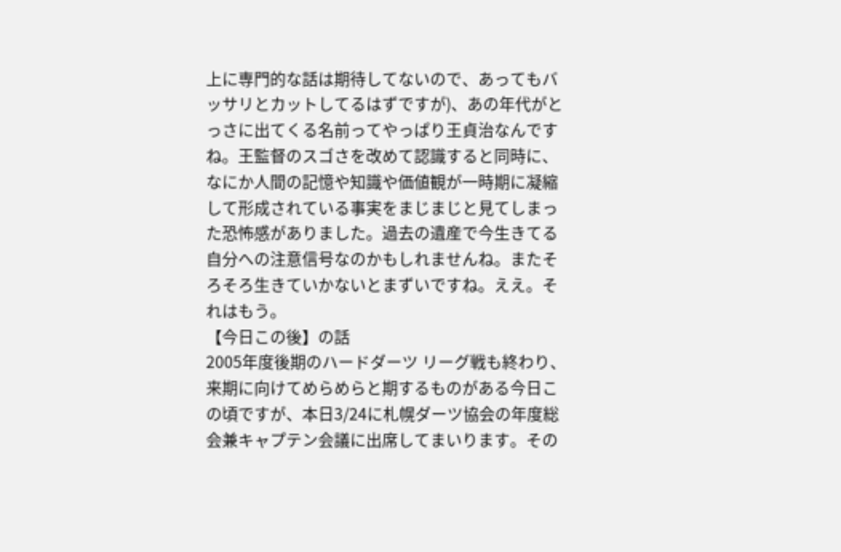上に専門的な話は期待してないので、あってもバッサリとカットしてるはずですが)、あの年代がとっさに出てくる名前ってやっぱり王貞治なんですね。王監督のスゴさを改めて認識すると同時に、なにか人間の記憶や知識や価値観が一時期に凝縮して形成されている事実をまじまじと見てしまった恐怖感がありました。過去の遺産で今生きてる自分への注意信号なのかもしれませんね。またそろそろ生きていかないとまずいですね。ええ。それはもう。
【今日この後】の話
2005年度後期のハードダーツ リーグ戦も終わり、来期に向けてめらめらと期するものがある今日この頃ですが、本日3/24に札幌ダーツ協会の年度総会兼キャプテン会議に出席してまいります。その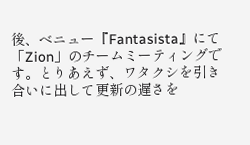後、ベニュー『Fantasista』にて「Zion」のチームミーティングです。とりあえず、ワタクシを引き合いに出して更新の遅さを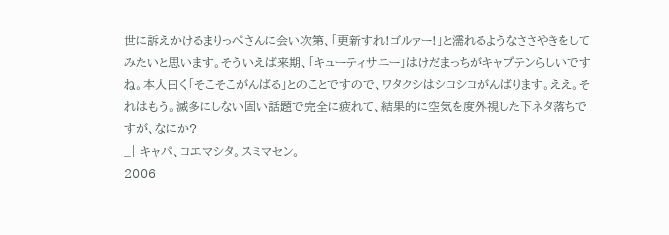世に訴えかけるまりっぺさんに会い次第、「更新すれ!ゴルァー!」と濡れるようなささやきをしてみたいと思います。そういえば来期、「キューティサニー」はけだまっちがキャプテンらしいですね。本人曰く「そこそこがんばる」とのことですので、ワタクシはシコシコがんばります。ええ。それはもう。滅多にしない固い話題で完全に疲れて、結果的に空気を度外視した下ネタ落ちですが、なにか?
_| キャパ、コエマシタ。スミマセン。
2006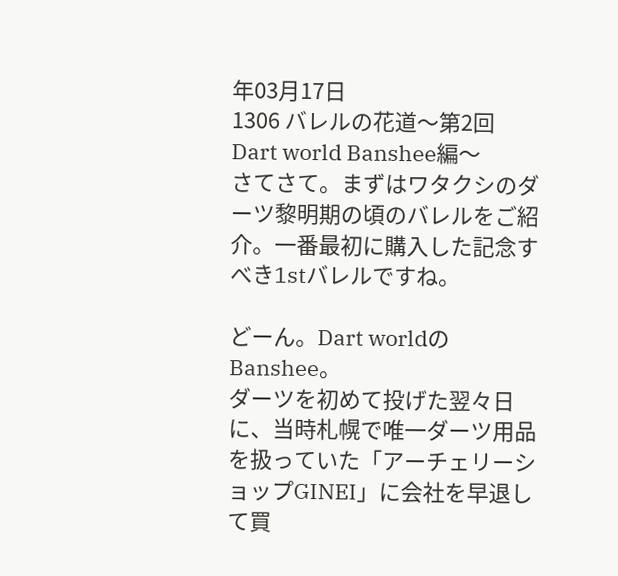年03月17日
1306 バレルの花道〜第2回 Dart world Banshee編〜
さてさて。まずはワタクシのダーツ黎明期の頃のバレルをご紹介。一番最初に購入した記念すべき1stバレルですね。

どーん。Dart worldのBanshee。
ダーツを初めて投げた翌々日に、当時札幌で唯一ダーツ用品を扱っていた「アーチェリーショップGINEI」に会社を早退して買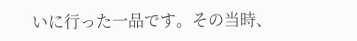いに行った一品です。その当時、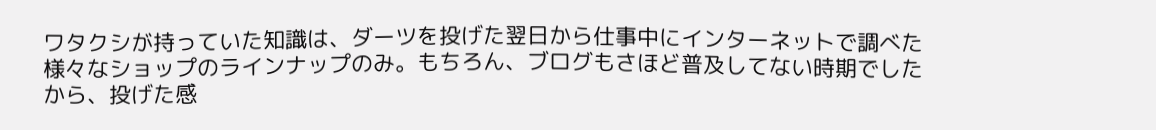ワタクシが持っていた知識は、ダーツを投げた翌日から仕事中にインターネットで調べた様々なショップのラインナップのみ。もちろん、ブログもさほど普及してない時期でしたから、投げた感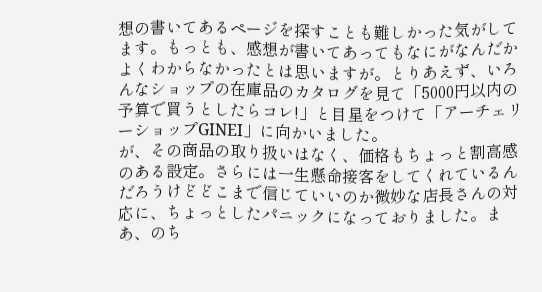想の書いてあるページを探すことも難しかった気がしてます。もっとも、感想が書いてあってもなにがなんだかよくわからなかったとは思いますが。とりあえず、いろんなショップの在庫品のカタログを見て「5000円以内の予算で買うとしたらコレ!」と目星をつけて「アーチェリーショップGINEI」に向かいました。
が、その商品の取り扱いはなく、価格もちょっと割高感のある設定。さらには一生懸命接客をしてくれているんだろうけどどこまで信じていいのか微妙な店長さんの対応に、ちょっとしたパニックになっておりました。まあ、のち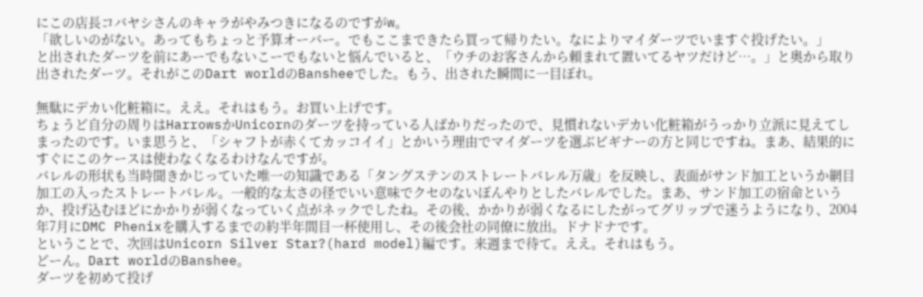にこの店長コバヤシさんのキャラがやみつきになるのですがw。
「欲しいのがない。あってもちょっと予算オーバー。でもここまできたら買って帰りたい。なによりマイダーツでいますぐ投げたい。」
と出されたダーツを前にあーでもないこーでもないと悩んでいると、「ウチのお客さんから頼まれて置いてるヤツだけど…。」と奥から取り出されたダーツ。それがこのDart worldのBansheeでした。もう、出された瞬間に一目ぼれ。

無駄にデカい化粧箱に。ええ。それはもう。お買い上げです。
ちょうど自分の周りはHarrowsかUnicornのダーツを持っている人ばかりだったので、見慣れないデカい化粧箱がうっかり立派に見えてしまったのです。いま思うと、「シャフトが赤くてカッコイイ」とかいう理由でマイダーツを選ぶビギナーの方と同じですね。まあ、結果的にすぐにこのケースは使わなくなるわけなんですが。
バレルの形状も当時聞きかじっていた唯一の知識である「タングステンのストレートバレル万歳」を反映し、表面がサンド加工というか網目加工の入ったストレートバレル。一般的な太さの径でいい意味でクセのないぼんやりとしたバレルでした。まあ、サンド加工の宿命というか、投げ込むほどにかかりが弱くなっていく点がネックでしたね。その後、かかりが弱くなるにしたがってグリップで迷うようになり、2004年7月にDMC Phenixを購入するまでの約半年間目一杯使用し、その後会社の同僚に放出。ドナドナです。
ということで、次回はUnicorn Silver Star?(hard model)編です。来週まで待て。ええ。それはもう。
どーん。Dart worldのBanshee。
ダーツを初めて投げ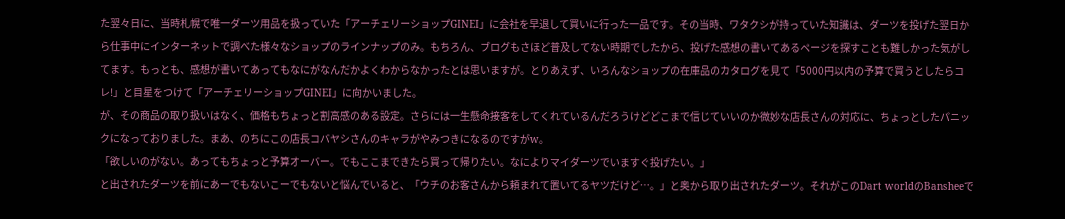た翌々日に、当時札幌で唯一ダーツ用品を扱っていた「アーチェリーショップGINEI」に会社を早退して買いに行った一品です。その当時、ワタクシが持っていた知識は、ダーツを投げた翌日から仕事中にインターネットで調べた様々なショップのラインナップのみ。もちろん、ブログもさほど普及してない時期でしたから、投げた感想の書いてあるページを探すことも難しかった気がしてます。もっとも、感想が書いてあってもなにがなんだかよくわからなかったとは思いますが。とりあえず、いろんなショップの在庫品のカタログを見て「5000円以内の予算で買うとしたらコレ!」と目星をつけて「アーチェリーショップGINEI」に向かいました。
が、その商品の取り扱いはなく、価格もちょっと割高感のある設定。さらには一生懸命接客をしてくれているんだろうけどどこまで信じていいのか微妙な店長さんの対応に、ちょっとしたパニックになっておりました。まあ、のちにこの店長コバヤシさんのキャラがやみつきになるのですがw。
「欲しいのがない。あってもちょっと予算オーバー。でもここまできたら買って帰りたい。なによりマイダーツでいますぐ投げたい。」
と出されたダーツを前にあーでもないこーでもないと悩んでいると、「ウチのお客さんから頼まれて置いてるヤツだけど…。」と奥から取り出されたダーツ。それがこのDart worldのBansheeで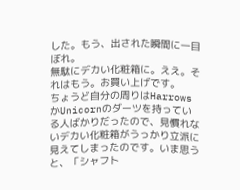した。もう、出された瞬間に一目ぼれ。
無駄にデカい化粧箱に。ええ。それはもう。お買い上げです。
ちょうど自分の周りはHarrowsかUnicornのダーツを持っている人ばかりだったので、見慣れないデカい化粧箱がうっかり立派に見えてしまったのです。いま思うと、「シャフト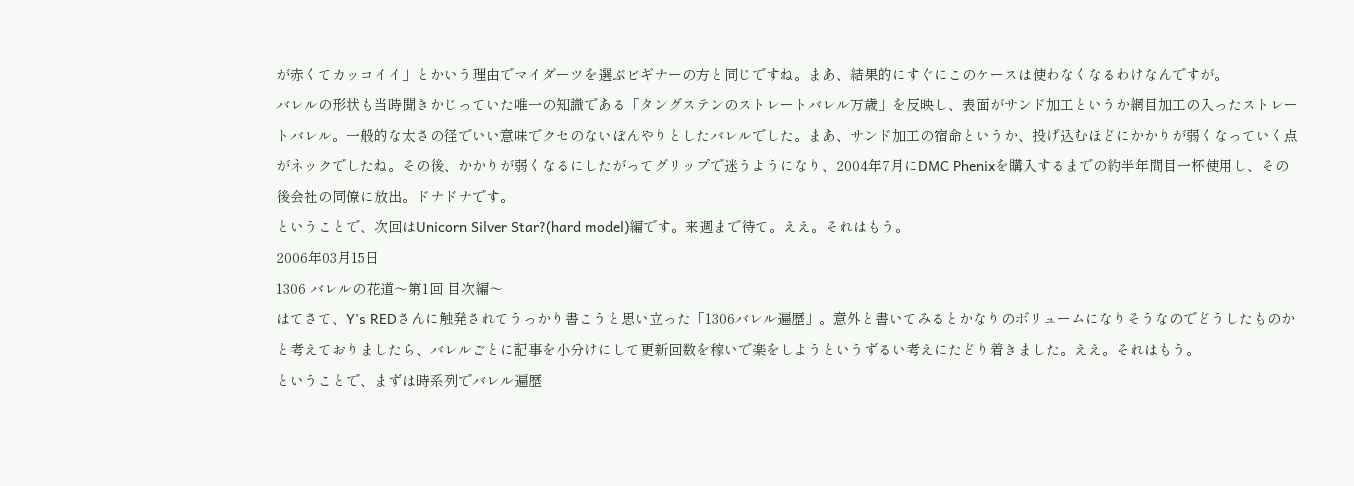が赤くてカッコイイ」とかいう理由でマイダーツを選ぶビギナーの方と同じですね。まあ、結果的にすぐにこのケースは使わなくなるわけなんですが。
バレルの形状も当時聞きかじっていた唯一の知識である「タングステンのストレートバレル万歳」を反映し、表面がサンド加工というか網目加工の入ったストレートバレル。一般的な太さの径でいい意味でクセのないぼんやりとしたバレルでした。まあ、サンド加工の宿命というか、投げ込むほどにかかりが弱くなっていく点がネックでしたね。その後、かかりが弱くなるにしたがってグリップで迷うようになり、2004年7月にDMC Phenixを購入するまでの約半年間目一杯使用し、その後会社の同僚に放出。ドナドナです。
ということで、次回はUnicorn Silver Star?(hard model)編です。来週まで待て。ええ。それはもう。
2006年03月15日
1306 バレルの花道〜第1回 目次編〜
はてさて、Y's REDさんに触発されてうっかり書こうと思い立った「1306バレル遍歴」。意外と書いてみるとかなりのボリュームになりそうなのでどうしたものかと考えておりましたら、バレルごとに記事を小分けにして更新回数を稼いで楽をしようというずるい考えにたどり着きました。ええ。それはもう。
ということで、まずは時系列でバレル遍歴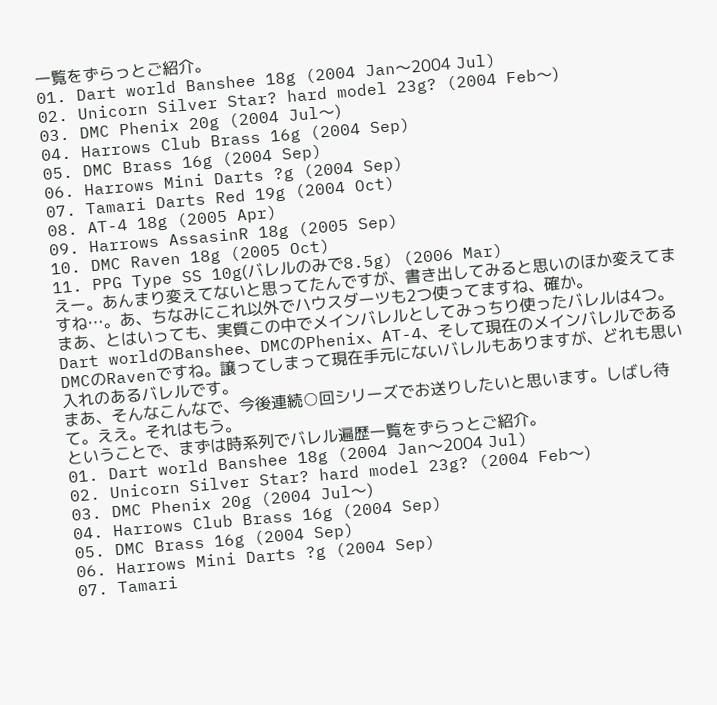一覧をずらっとご紹介。
01. Dart world Banshee 18g (2004 Jan〜2004 Jul)
02. Unicorn Silver Star? hard model 23g? (2004 Feb〜)
03. DMC Phenix 20g (2004 Jul〜)
04. Harrows Club Brass 16g (2004 Sep)
05. DMC Brass 16g (2004 Sep)
06. Harrows Mini Darts ?g (2004 Sep)
07. Tamari Darts Red 19g (2004 Oct)
08. AT-4 18g (2005 Apr)
09. Harrows AssasinR 18g (2005 Sep)
10. DMC Raven 18g (2005 Oct)
11. PPG Type SS 10g(バレルのみで8.5g) (2006 Mar)
えー。あんまり変えてないと思ってたんですが、書き出してみると思いのほか変えてますね…。あ、ちなみにこれ以外でハウスダーツも2つ使ってますね、確か。
まあ、とはいっても、実質この中でメインバレルとしてみっちり使ったバレルは4つ。Dart worldのBanshee、DMCのPhenix、AT-4、そして現在のメインバレルであるDMCのRavenですね。譲ってしまって現在手元にないバレルもありますが、どれも思い入れのあるバレルです。
まあ、そんなこんなで、今後連続○回シリーズでお送りしたいと思います。しばし待て。ええ。それはもう。
ということで、まずは時系列でバレル遍歴一覧をずらっとご紹介。
01. Dart world Banshee 18g (2004 Jan〜2004 Jul)
02. Unicorn Silver Star? hard model 23g? (2004 Feb〜)
03. DMC Phenix 20g (2004 Jul〜)
04. Harrows Club Brass 16g (2004 Sep)
05. DMC Brass 16g (2004 Sep)
06. Harrows Mini Darts ?g (2004 Sep)
07. Tamari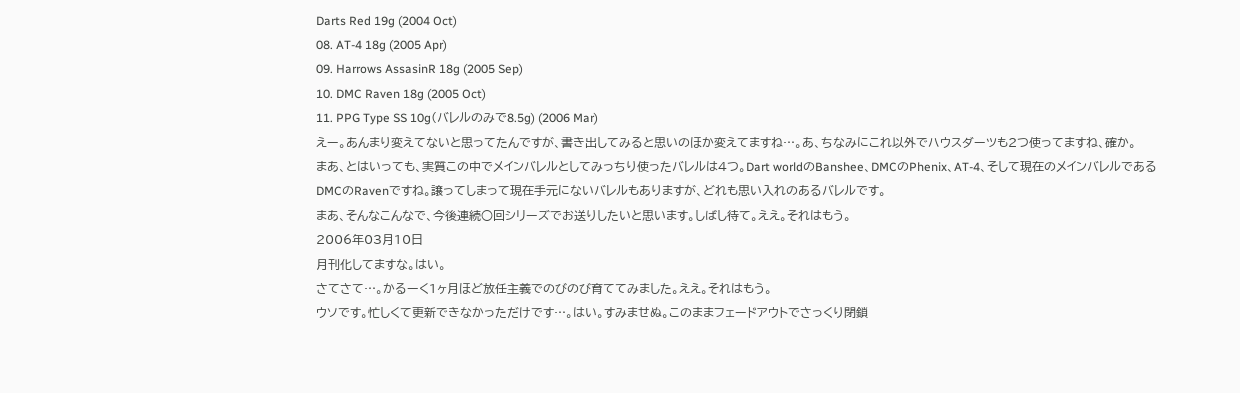Darts Red 19g (2004 Oct)
08. AT-4 18g (2005 Apr)
09. Harrows AssasinR 18g (2005 Sep)
10. DMC Raven 18g (2005 Oct)
11. PPG Type SS 10g(バレルのみで8.5g) (2006 Mar)
えー。あんまり変えてないと思ってたんですが、書き出してみると思いのほか変えてますね…。あ、ちなみにこれ以外でハウスダーツも2つ使ってますね、確か。
まあ、とはいっても、実質この中でメインバレルとしてみっちり使ったバレルは4つ。Dart worldのBanshee、DMCのPhenix、AT-4、そして現在のメインバレルであるDMCのRavenですね。譲ってしまって現在手元にないバレルもありますが、どれも思い入れのあるバレルです。
まあ、そんなこんなで、今後連続○回シリーズでお送りしたいと思います。しばし待て。ええ。それはもう。
2006年03月10日
月刊化してますな。はい。
さてさて…。かるーく1ヶ月ほど放任主義でのびのび育ててみました。ええ。それはもう。
ウソです。忙しくて更新できなかっただけです…。はい。すみませぬ。このままフェードアウトでさっくり閉鎖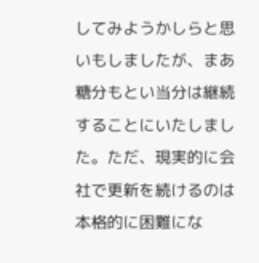してみようかしらと思いもしましたが、まあ糖分もとい当分は継続することにいたしました。ただ、現実的に会社で更新を続けるのは本格的に困難にな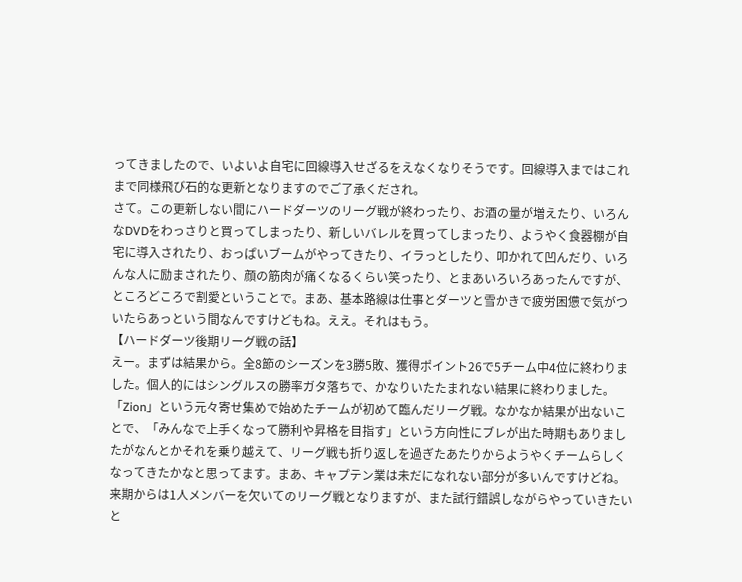ってきましたので、いよいよ自宅に回線導入せざるをえなくなりそうです。回線導入まではこれまで同様飛び石的な更新となりますのでご了承くだされ。
さて。この更新しない間にハードダーツのリーグ戦が終わったり、お酒の量が増えたり、いろんなDVDをわっさりと買ってしまったり、新しいバレルを買ってしまったり、ようやく食器棚が自宅に導入されたり、おっぱいブームがやってきたり、イラっとしたり、叩かれて凹んだり、いろんな人に励まされたり、顔の筋肉が痛くなるくらい笑ったり、とまあいろいろあったんですが、ところどころで割愛ということで。まあ、基本路線は仕事とダーツと雪かきで疲労困憊で気がついたらあっという間なんですけどもね。ええ。それはもう。
【ハードダーツ後期リーグ戦の話】
えー。まずは結果から。全8節のシーズンを3勝5敗、獲得ポイント26で5チーム中4位に終わりました。個人的にはシングルスの勝率ガタ落ちで、かなりいたたまれない結果に終わりました。「Zion」という元々寄せ集めで始めたチームが初めて臨んだリーグ戦。なかなか結果が出ないことで、「みんなで上手くなって勝利や昇格を目指す」という方向性にブレが出た時期もありましたがなんとかそれを乗り越えて、リーグ戦も折り返しを過ぎたあたりからようやくチームらしくなってきたかなと思ってます。まあ、キャプテン業は未だになれない部分が多いんですけどね。来期からは1人メンバーを欠いてのリーグ戦となりますが、また試行錯誤しながらやっていきたいと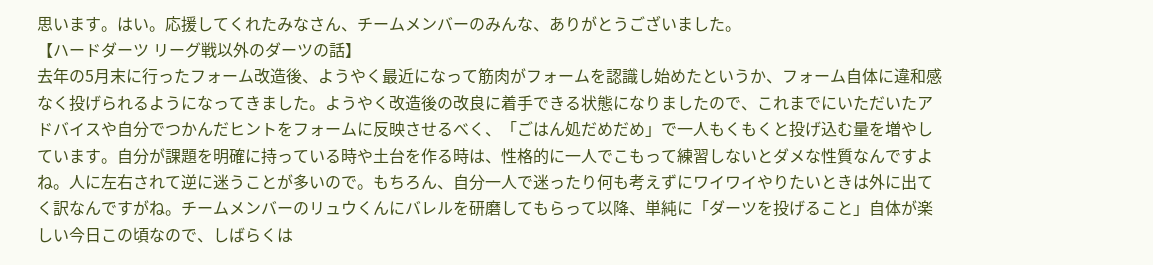思います。はい。応援してくれたみなさん、チームメンバーのみんな、ありがとうございました。
【ハードダーツ リーグ戦以外のダーツの話】
去年の5月末に行ったフォーム改造後、ようやく最近になって筋肉がフォームを認識し始めたというか、フォーム自体に違和感なく投げられるようになってきました。ようやく改造後の改良に着手できる状態になりましたので、これまでにいただいたアドバイスや自分でつかんだヒントをフォームに反映させるべく、「ごはん処だめだめ」で一人もくもくと投げ込む量を増やしています。自分が課題を明確に持っている時や土台を作る時は、性格的に一人でこもって練習しないとダメな性質なんですよね。人に左右されて逆に迷うことが多いので。もちろん、自分一人で迷ったり何も考えずにワイワイやりたいときは外に出てく訳なんですがね。チームメンバーのリュウくんにバレルを研磨してもらって以降、単純に「ダーツを投げること」自体が楽しい今日この頃なので、しばらくは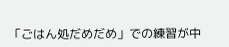「ごはん処だめだめ」での練習が中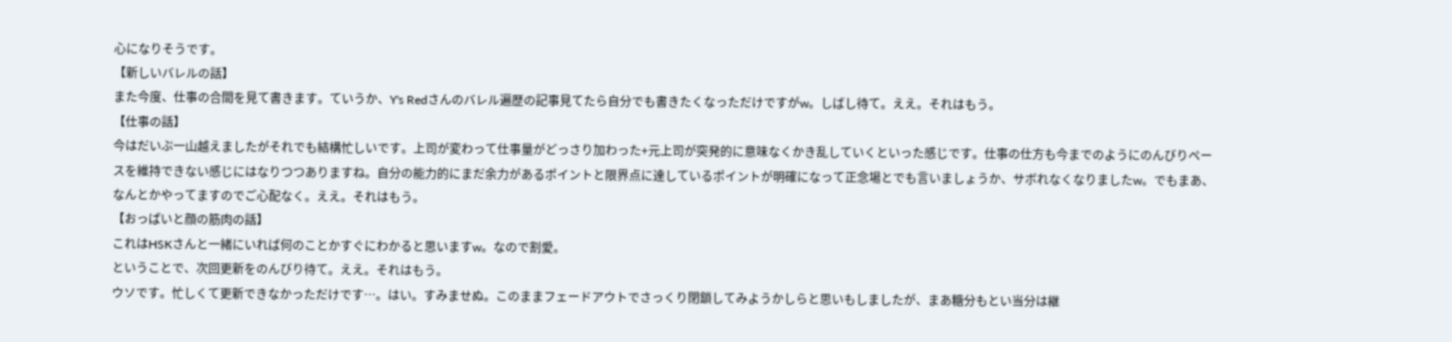心になりそうです。
【新しいバレルの話】
また今度、仕事の合間を見て書きます。ていうか、Y's Redさんのバレル遍歴の記事見てたら自分でも書きたくなっただけですがw。しばし待て。ええ。それはもう。
【仕事の話】
今はだいぶ一山越えましたがそれでも結構忙しいです。上司が変わって仕事量がどっさり加わった+元上司が突発的に意味なくかき乱していくといった感じです。仕事の仕方も今までのようにのんびりペースを維持できない感じにはなりつつありますね。自分の能力的にまだ余力があるポイントと限界点に達しているポイントが明確になって正念場とでも言いましょうか、サボれなくなりましたw。でもまあ、なんとかやってますのでご心配なく。ええ。それはもう。
【おっぱいと顔の筋肉の話】
これはHSKさんと一緒にいれば何のことかすぐにわかると思いますw。なので割愛。
ということで、次回更新をのんびり待て。ええ。それはもう。
ウソです。忙しくて更新できなかっただけです…。はい。すみませぬ。このままフェードアウトでさっくり閉鎖してみようかしらと思いもしましたが、まあ糖分もとい当分は継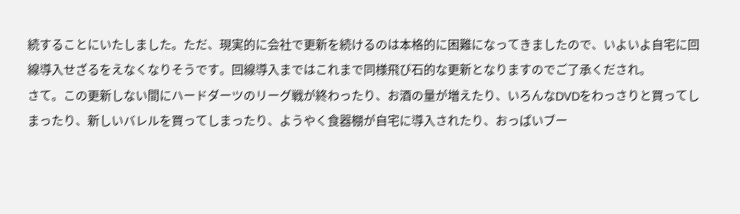続することにいたしました。ただ、現実的に会社で更新を続けるのは本格的に困難になってきましたので、いよいよ自宅に回線導入せざるをえなくなりそうです。回線導入まではこれまで同様飛び石的な更新となりますのでご了承くだされ。
さて。この更新しない間にハードダーツのリーグ戦が終わったり、お酒の量が増えたり、いろんなDVDをわっさりと買ってしまったり、新しいバレルを買ってしまったり、ようやく食器棚が自宅に導入されたり、おっぱいブー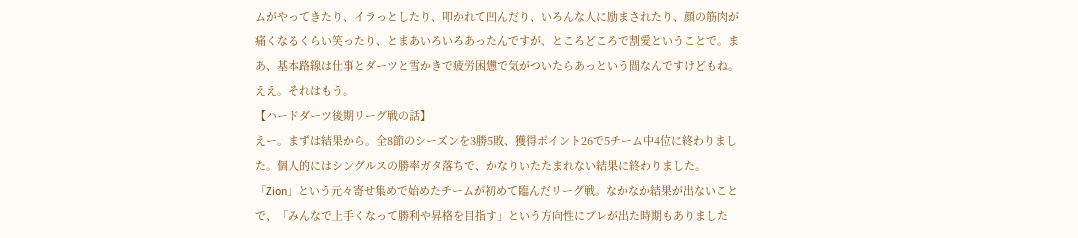ムがやってきたり、イラっとしたり、叩かれて凹んだり、いろんな人に励まされたり、顔の筋肉が痛くなるくらい笑ったり、とまあいろいろあったんですが、ところどころで割愛ということで。まあ、基本路線は仕事とダーツと雪かきで疲労困憊で気がついたらあっという間なんですけどもね。ええ。それはもう。
【ハードダーツ後期リーグ戦の話】
えー。まずは結果から。全8節のシーズンを3勝5敗、獲得ポイント26で5チーム中4位に終わりました。個人的にはシングルスの勝率ガタ落ちで、かなりいたたまれない結果に終わりました。「Zion」という元々寄せ集めで始めたチームが初めて臨んだリーグ戦。なかなか結果が出ないことで、「みんなで上手くなって勝利や昇格を目指す」という方向性にブレが出た時期もありました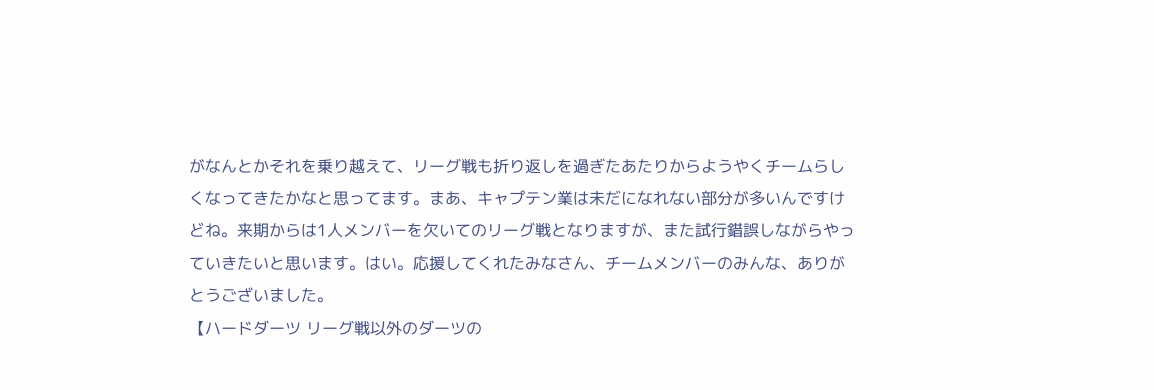がなんとかそれを乗り越えて、リーグ戦も折り返しを過ぎたあたりからようやくチームらしくなってきたかなと思ってます。まあ、キャプテン業は未だになれない部分が多いんですけどね。来期からは1人メンバーを欠いてのリーグ戦となりますが、また試行錯誤しながらやっていきたいと思います。はい。応援してくれたみなさん、チームメンバーのみんな、ありがとうございました。
【ハードダーツ リーグ戦以外のダーツの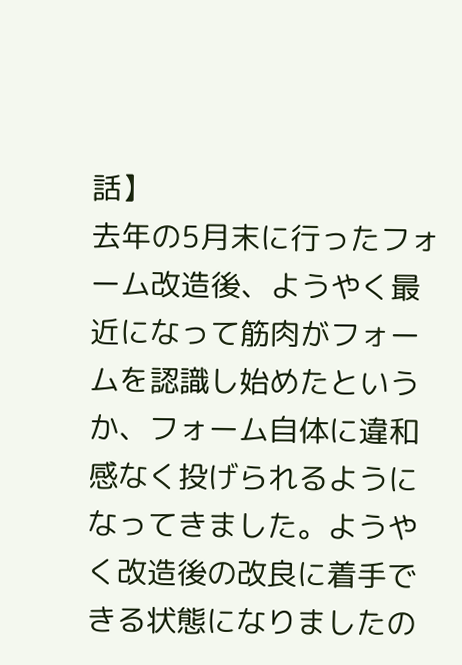話】
去年の5月末に行ったフォーム改造後、ようやく最近になって筋肉がフォームを認識し始めたというか、フォーム自体に違和感なく投げられるようになってきました。ようやく改造後の改良に着手できる状態になりましたの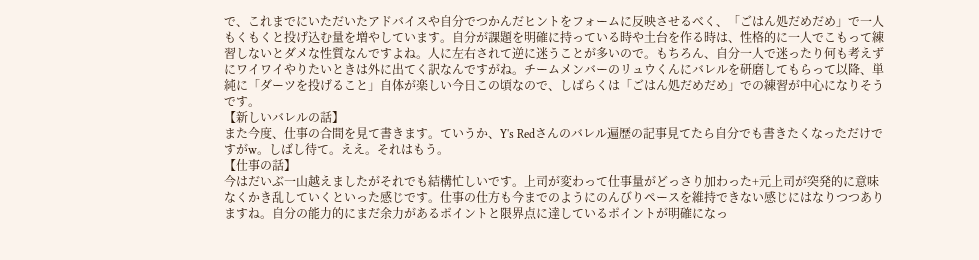で、これまでにいただいたアドバイスや自分でつかんだヒントをフォームに反映させるべく、「ごはん処だめだめ」で一人もくもくと投げ込む量を増やしています。自分が課題を明確に持っている時や土台を作る時は、性格的に一人でこもって練習しないとダメな性質なんですよね。人に左右されて逆に迷うことが多いので。もちろん、自分一人で迷ったり何も考えずにワイワイやりたいときは外に出てく訳なんですがね。チームメンバーのリュウくんにバレルを研磨してもらって以降、単純に「ダーツを投げること」自体が楽しい今日この頃なので、しばらくは「ごはん処だめだめ」での練習が中心になりそうです。
【新しいバレルの話】
また今度、仕事の合間を見て書きます。ていうか、Y's Redさんのバレル遍歴の記事見てたら自分でも書きたくなっただけですがw。しばし待て。ええ。それはもう。
【仕事の話】
今はだいぶ一山越えましたがそれでも結構忙しいです。上司が変わって仕事量がどっさり加わった+元上司が突発的に意味なくかき乱していくといった感じです。仕事の仕方も今までのようにのんびりペースを維持できない感じにはなりつつありますね。自分の能力的にまだ余力があるポイントと限界点に達しているポイントが明確になっ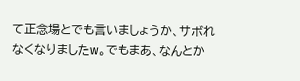て正念場とでも言いましょうか、サボれなくなりましたw。でもまあ、なんとか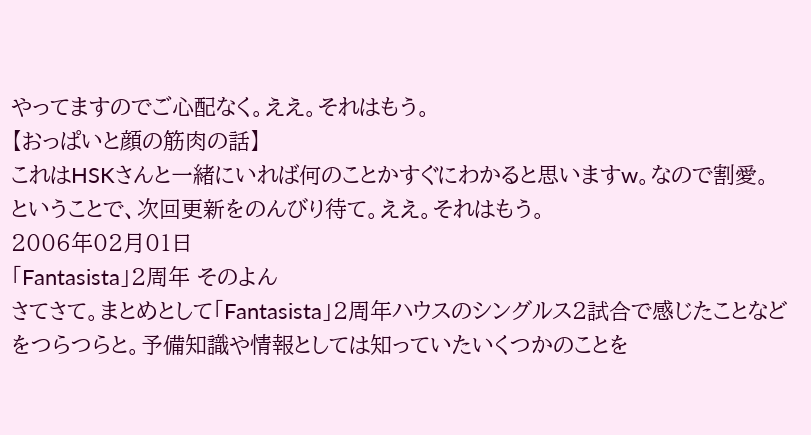やってますのでご心配なく。ええ。それはもう。
【おっぱいと顔の筋肉の話】
これはHSKさんと一緒にいれば何のことかすぐにわかると思いますw。なので割愛。
ということで、次回更新をのんびり待て。ええ。それはもう。
2006年02月01日
「Fantasista」2周年 そのよん
さてさて。まとめとして「Fantasista」2周年ハウスのシングルス2試合で感じたことなどをつらつらと。予備知識や情報としては知っていたいくつかのことを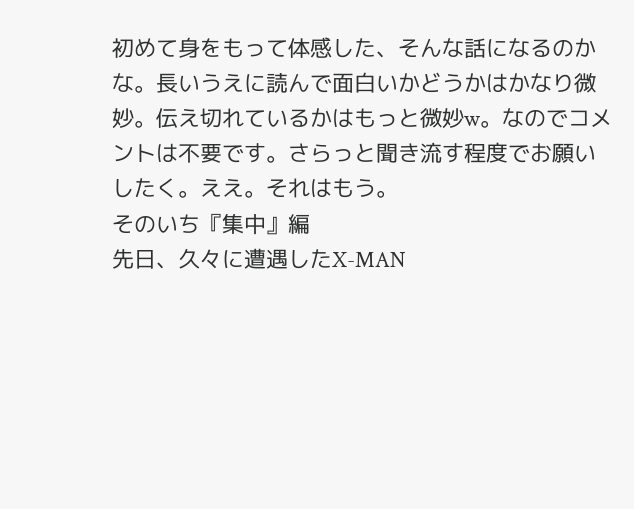初めて身をもって体感した、そんな話になるのかな。長いうえに読んで面白いかどうかはかなり微妙。伝え切れているかはもっと微妙w。なのでコメントは不要です。さらっと聞き流す程度でお願いしたく。ええ。それはもう。
そのいち『集中』編
先日、久々に遭遇したX-MAN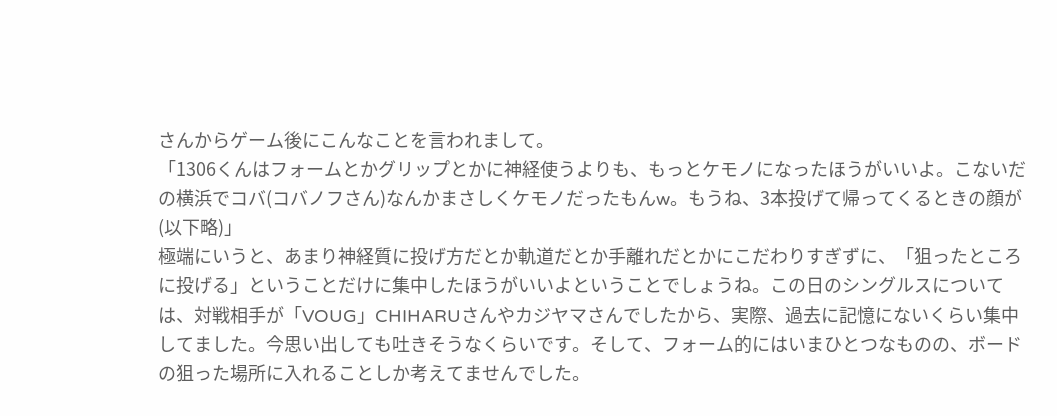さんからゲーム後にこんなことを言われまして。
「1306くんはフォームとかグリップとかに神経使うよりも、もっとケモノになったほうがいいよ。こないだの横浜でコバ(コバノフさん)なんかまさしくケモノだったもんw。もうね、3本投げて帰ってくるときの顔が(以下略)」
極端にいうと、あまり神経質に投げ方だとか軌道だとか手離れだとかにこだわりすぎずに、「狙ったところに投げる」ということだけに集中したほうがいいよということでしょうね。この日のシングルスについては、対戦相手が「VOUG」CHIHARUさんやカジヤマさんでしたから、実際、過去に記憶にないくらい集中してました。今思い出しても吐きそうなくらいです。そして、フォーム的にはいまひとつなものの、ボードの狙った場所に入れることしか考えてませんでした。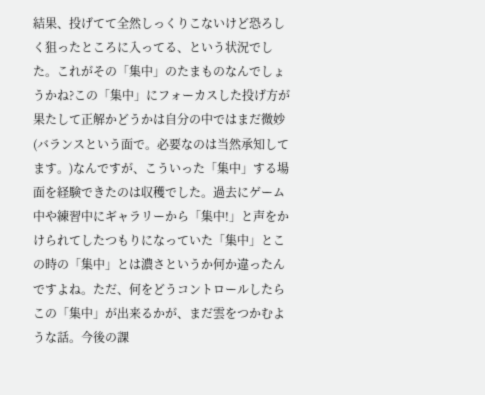結果、投げてて全然しっくりこないけど恐ろしく狙ったところに入ってる、という状況でした。これがその「集中」のたまものなんでしょうかね?この「集中」にフォーカスした投げ方が果たして正解かどうかは自分の中ではまだ微妙(バランスという面で。必要なのは当然承知してます。)なんですが、こういった「集中」する場面を経験できたのは収穫でした。過去にゲーム中や練習中にギャラリーから「集中!」と声をかけられてしたつもりになっていた「集中」とこの時の「集中」とは濃さというか何か違ったんですよね。ただ、何をどうコントロールしたらこの「集中」が出来るかが、まだ雲をつかむような話。今後の課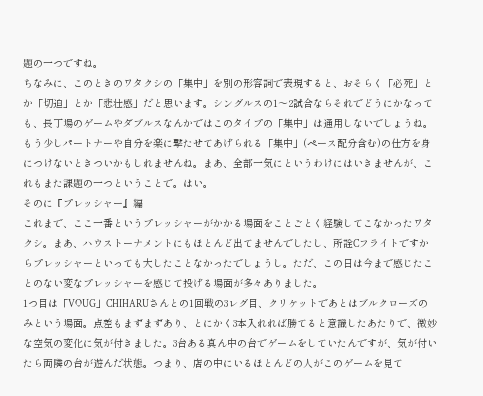題の一つですね。
ちなみに、このときのワタクシの「集中」を別の形容詞で表現すると、おそらく「必死」とか「切迫」とか「悲壮感」だと思います。シングルスの1〜2試合ならそれでどうにかなっても、長丁場のゲームやダブルスなんかではこのタイプの「集中」は通用しないでしょうね。もう少しパートナーや自分を楽に撃たせてあげられる「集中」(ペース配分含む)の仕方を身につけないときついかもしれませんね。まあ、全部一気にというわけにはいきませんが、これもまた課題の一つということで。はい。
そのに『プレッシャー』編
これまで、ここ一番というプレッシャーがかかる場面をことごとく経験してこなかったワタクシ。まあ、ハウストーナメントにもほとんど出てませんでしたし、所詮Cフライトですからプレッシャーといっても大したことなかったでしょうし。ただ、この日は今まで感じたことのない変なプレッシャーを感じて投げる場面が多々ありました。
1つ目は「VOUG」CHIHARUさんとの1回戦の3レグ目、クリケットであとはブルクローズのみという場面。点差もまずまずあり、とにかく3本入れれば勝てると意識したあたりで、微妙な空気の変化に気が付きました。3台ある真ん中の台でゲームをしていたんですが、気が付いたら両隣の台が遊んだ状態。つまり、店の中にいるほとんどの人がこのゲームを見て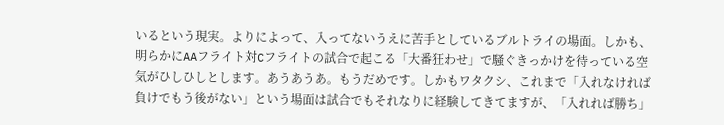いるという現実。よりによって、入ってないうえに苦手としているブルトライの場面。しかも、明らかにAAフライト対Cフライトの試合で起こる「大番狂わせ」で騒ぐきっかけを待っている空気がひしひしとします。あうあうあ。もうだめです。しかもワタクシ、これまで「入れなければ負けでもう後がない」という場面は試合でもそれなりに経験してきてますが、「入れれば勝ち」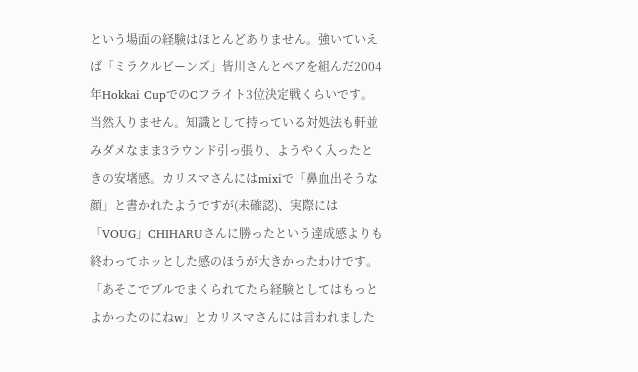という場面の経験はほとんどありません。強いていえば「ミラクルビーンズ」皆川さんとペアを組んだ2004年Hokkai CupでのCフライト3位決定戦くらいです。当然入りません。知識として持っている対処法も軒並みダメなまま3ラウンド引っ張り、ようやく入ったときの安堵感。カリスマさんにはmixiで「鼻血出そうな顔」と書かれたようですが(未確認)、実際には「VOUG」CHIHARUさんに勝ったという達成感よりも終わってホッとした感のほうが大きかったわけです。「あそこでブルでまくられてたら経験としてはもっとよかったのにねw」とカリスマさんには言われました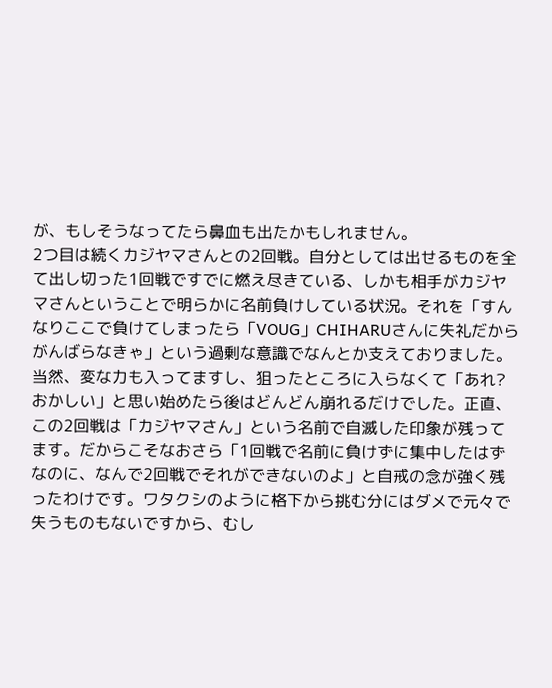が、もしそうなってたら鼻血も出たかもしれません。
2つ目は続くカジヤマさんとの2回戦。自分としては出せるものを全て出し切った1回戦ですでに燃え尽きている、しかも相手がカジヤマさんということで明らかに名前負けしている状況。それを「すんなりここで負けてしまったら「VOUG」CHIHARUさんに失礼だからがんばらなきゃ」という過剰な意識でなんとか支えておりました。当然、変な力も入ってますし、狙ったところに入らなくて「あれ?おかしい」と思い始めたら後はどんどん崩れるだけでした。正直、この2回戦は「カジヤマさん」という名前で自滅した印象が残ってます。だからこそなおさら「1回戦で名前に負けずに集中したはずなのに、なんで2回戦でそれができないのよ」と自戒の念が強く残ったわけです。ワタクシのように格下から挑む分にはダメで元々で失うものもないですから、むし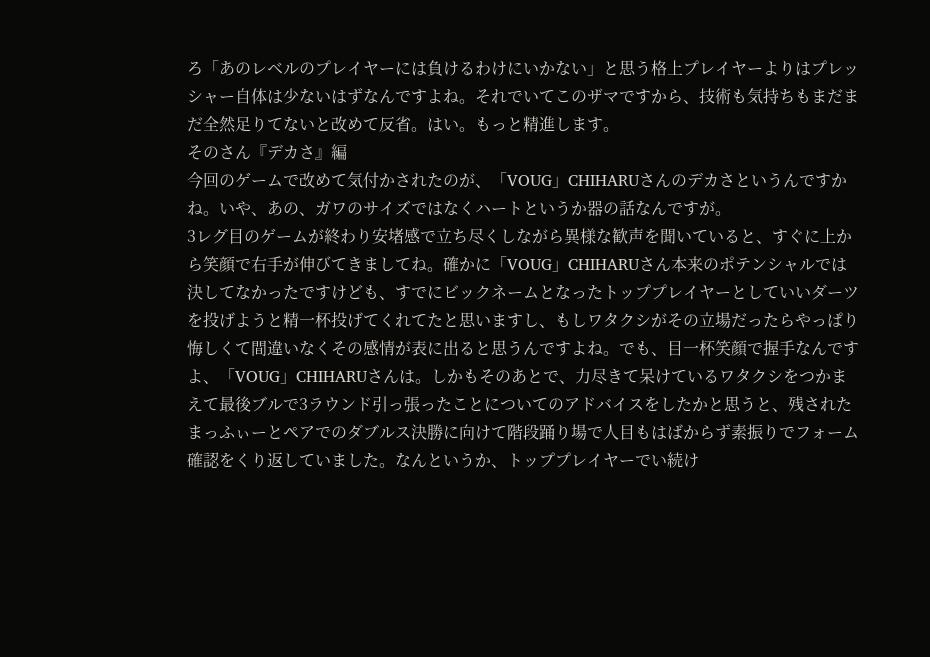ろ「あのレベルのプレイヤーには負けるわけにいかない」と思う格上プレイヤーよりはプレッシャー自体は少ないはずなんですよね。それでいてこのザマですから、技術も気持ちもまだまだ全然足りてないと改めて反省。はい。もっと精進します。
そのさん『デカさ』編
今回のゲームで改めて気付かされたのが、「VOUG」CHIHARUさんのデカさというんですかね。いや、あの、ガワのサイズではなくハートというか器の話なんですが。
3レグ目のゲームが終わり安堵感で立ち尽くしながら異様な歓声を聞いていると、すぐに上から笑顔で右手が伸びてきましてね。確かに「VOUG」CHIHARUさん本来のポテンシャルでは決してなかったですけども、すでにビックネームとなったトッププレイヤーとしていいダーツを投げようと精一杯投げてくれてたと思いますし、もしワタクシがその立場だったらやっぱり悔しくて間違いなくその感情が表に出ると思うんですよね。でも、目一杯笑顔で握手なんですよ、「VOUG」CHIHARUさんは。しかもそのあとで、力尽きて呆けているワタクシをつかまえて最後ブルで3ラウンド引っ張ったことについてのアドバイスをしたかと思うと、残されたまっふぃーとペアでのダブルス決勝に向けて階段踊り場で人目もはばからず素振りでフォーム確認をくり返していました。なんというか、トッププレイヤーでい続け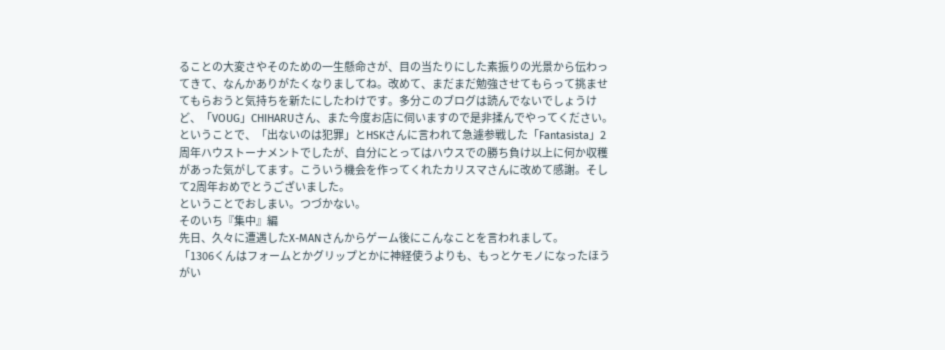ることの大変さやそのための一生懸命さが、目の当たりにした素振りの光景から伝わってきて、なんかありがたくなりましてね。改めて、まだまだ勉強させてもらって挑ませてもらおうと気持ちを新たにしたわけです。多分このブログは読んでないでしょうけど、「VOUG」CHIHARUさん、また今度お店に伺いますので是非揉んでやってください。
ということで、「出ないのは犯罪」とHSKさんに言われて急遽参戦した「Fantasista」2周年ハウストーナメントでしたが、自分にとってはハウスでの勝ち負け以上に何か収穫があった気がしてます。こういう機会を作ってくれたカリスマさんに改めて感謝。そして2周年おめでとうございました。
ということでおしまい。つづかない。
そのいち『集中』編
先日、久々に遭遇したX-MANさんからゲーム後にこんなことを言われまして。
「1306くんはフォームとかグリップとかに神経使うよりも、もっとケモノになったほうがい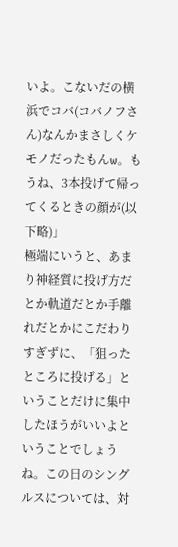いよ。こないだの横浜でコバ(コバノフさん)なんかまさしくケモノだったもんw。もうね、3本投げて帰ってくるときの顔が(以下略)」
極端にいうと、あまり神経質に投げ方だとか軌道だとか手離れだとかにこだわりすぎずに、「狙ったところに投げる」ということだけに集中したほうがいいよということでしょうね。この日のシングルスについては、対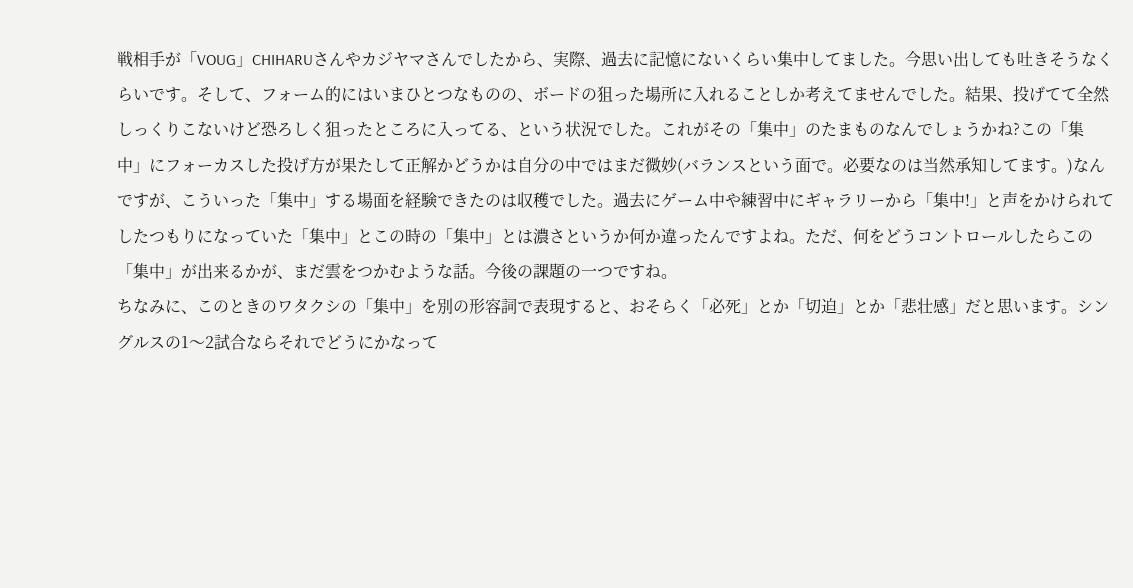戦相手が「VOUG」CHIHARUさんやカジヤマさんでしたから、実際、過去に記憶にないくらい集中してました。今思い出しても吐きそうなくらいです。そして、フォーム的にはいまひとつなものの、ボードの狙った場所に入れることしか考えてませんでした。結果、投げてて全然しっくりこないけど恐ろしく狙ったところに入ってる、という状況でした。これがその「集中」のたまものなんでしょうかね?この「集中」にフォーカスした投げ方が果たして正解かどうかは自分の中ではまだ微妙(バランスという面で。必要なのは当然承知してます。)なんですが、こういった「集中」する場面を経験できたのは収穫でした。過去にゲーム中や練習中にギャラリーから「集中!」と声をかけられてしたつもりになっていた「集中」とこの時の「集中」とは濃さというか何か違ったんですよね。ただ、何をどうコントロールしたらこの「集中」が出来るかが、まだ雲をつかむような話。今後の課題の一つですね。
ちなみに、このときのワタクシの「集中」を別の形容詞で表現すると、おそらく「必死」とか「切迫」とか「悲壮感」だと思います。シングルスの1〜2試合ならそれでどうにかなって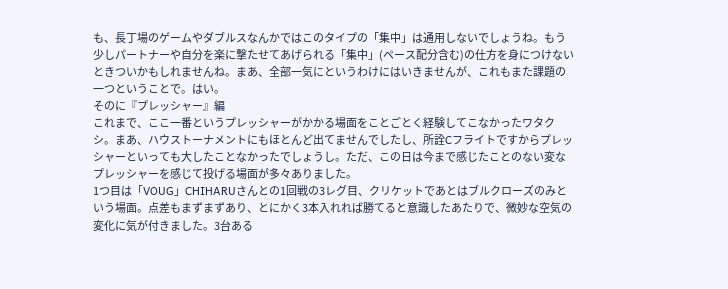も、長丁場のゲームやダブルスなんかではこのタイプの「集中」は通用しないでしょうね。もう少しパートナーや自分を楽に撃たせてあげられる「集中」(ペース配分含む)の仕方を身につけないときついかもしれませんね。まあ、全部一気にというわけにはいきませんが、これもまた課題の一つということで。はい。
そのに『プレッシャー』編
これまで、ここ一番というプレッシャーがかかる場面をことごとく経験してこなかったワタクシ。まあ、ハウストーナメントにもほとんど出てませんでしたし、所詮Cフライトですからプレッシャーといっても大したことなかったでしょうし。ただ、この日は今まで感じたことのない変なプレッシャーを感じて投げる場面が多々ありました。
1つ目は「VOUG」CHIHARUさんとの1回戦の3レグ目、クリケットであとはブルクローズのみという場面。点差もまずまずあり、とにかく3本入れれば勝てると意識したあたりで、微妙な空気の変化に気が付きました。3台ある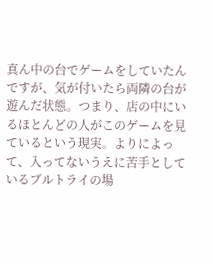真ん中の台でゲームをしていたんですが、気が付いたら両隣の台が遊んだ状態。つまり、店の中にいるほとんどの人がこのゲームを見ているという現実。よりによって、入ってないうえに苦手としているブルトライの場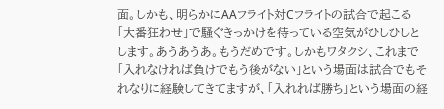面。しかも、明らかにAAフライト対Cフライトの試合で起こる「大番狂わせ」で騒ぐきっかけを待っている空気がひしひしとします。あうあうあ。もうだめです。しかもワタクシ、これまで「入れなければ負けでもう後がない」という場面は試合でもそれなりに経験してきてますが、「入れれば勝ち」という場面の経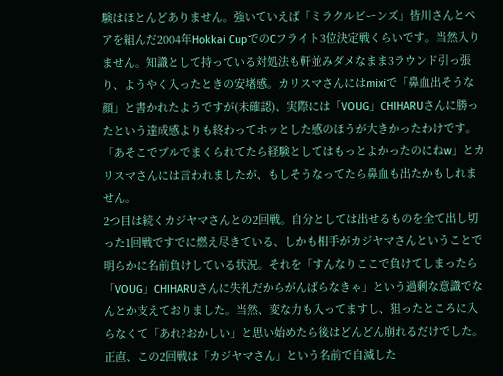験はほとんどありません。強いていえば「ミラクルビーンズ」皆川さんとペアを組んだ2004年Hokkai CupでのCフライト3位決定戦くらいです。当然入りません。知識として持っている対処法も軒並みダメなまま3ラウンド引っ張り、ようやく入ったときの安堵感。カリスマさんにはmixiで「鼻血出そうな顔」と書かれたようですが(未確認)、実際には「VOUG」CHIHARUさんに勝ったという達成感よりも終わってホッとした感のほうが大きかったわけです。「あそこでブルでまくられてたら経験としてはもっとよかったのにねw」とカリスマさんには言われましたが、もしそうなってたら鼻血も出たかもしれません。
2つ目は続くカジヤマさんとの2回戦。自分としては出せるものを全て出し切った1回戦ですでに燃え尽きている、しかも相手がカジヤマさんということで明らかに名前負けしている状況。それを「すんなりここで負けてしまったら「VOUG」CHIHARUさんに失礼だからがんばらなきゃ」という過剰な意識でなんとか支えておりました。当然、変な力も入ってますし、狙ったところに入らなくて「あれ?おかしい」と思い始めたら後はどんどん崩れるだけでした。正直、この2回戦は「カジヤマさん」という名前で自滅した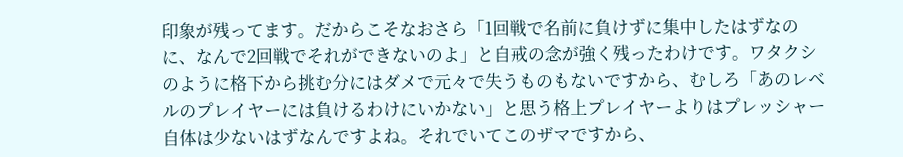印象が残ってます。だからこそなおさら「1回戦で名前に負けずに集中したはずなのに、なんで2回戦でそれができないのよ」と自戒の念が強く残ったわけです。ワタクシのように格下から挑む分にはダメで元々で失うものもないですから、むしろ「あのレベルのプレイヤーには負けるわけにいかない」と思う格上プレイヤーよりはプレッシャー自体は少ないはずなんですよね。それでいてこのザマですから、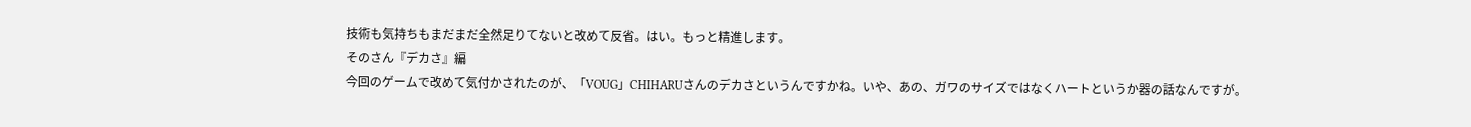技術も気持ちもまだまだ全然足りてないと改めて反省。はい。もっと精進します。
そのさん『デカさ』編
今回のゲームで改めて気付かされたのが、「VOUG」CHIHARUさんのデカさというんですかね。いや、あの、ガワのサイズではなくハートというか器の話なんですが。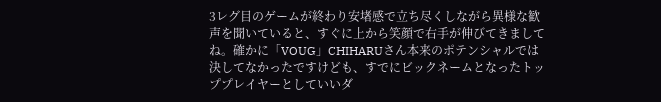3レグ目のゲームが終わり安堵感で立ち尽くしながら異様な歓声を聞いていると、すぐに上から笑顔で右手が伸びてきましてね。確かに「VOUG」CHIHARUさん本来のポテンシャルでは決してなかったですけども、すでにビックネームとなったトッププレイヤーとしていいダ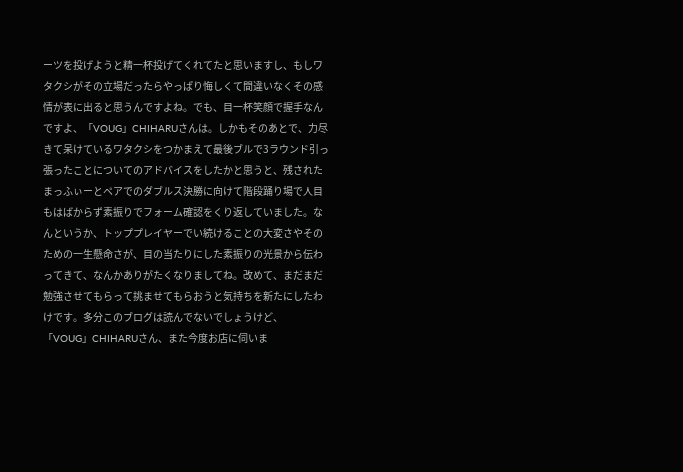ーツを投げようと精一杯投げてくれてたと思いますし、もしワタクシがその立場だったらやっぱり悔しくて間違いなくその感情が表に出ると思うんですよね。でも、目一杯笑顔で握手なんですよ、「VOUG」CHIHARUさんは。しかもそのあとで、力尽きて呆けているワタクシをつかまえて最後ブルで3ラウンド引っ張ったことについてのアドバイスをしたかと思うと、残されたまっふぃーとペアでのダブルス決勝に向けて階段踊り場で人目もはばからず素振りでフォーム確認をくり返していました。なんというか、トッププレイヤーでい続けることの大変さやそのための一生懸命さが、目の当たりにした素振りの光景から伝わってきて、なんかありがたくなりましてね。改めて、まだまだ勉強させてもらって挑ませてもらおうと気持ちを新たにしたわけです。多分このブログは読んでないでしょうけど、「VOUG」CHIHARUさん、また今度お店に伺いま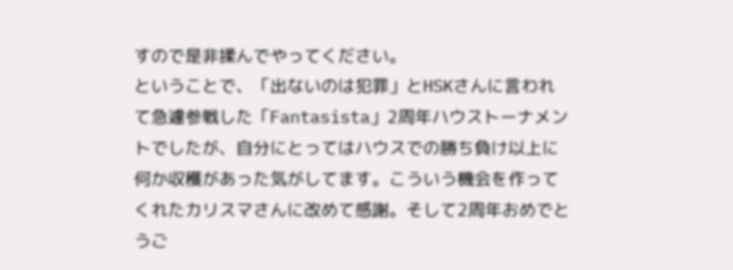すので是非揉んでやってください。
ということで、「出ないのは犯罪」とHSKさんに言われて急遽参戦した「Fantasista」2周年ハウストーナメントでしたが、自分にとってはハウスでの勝ち負け以上に何か収穫があった気がしてます。こういう機会を作ってくれたカリスマさんに改めて感謝。そして2周年おめでとうご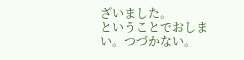ざいました。
ということでおしまい。つづかない。